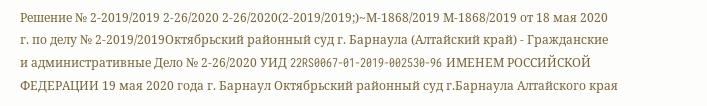Решение № 2-2019/2019 2-26/2020 2-26/2020(2-2019/2019;)~М-1868/2019 М-1868/2019 от 18 мая 2020 г. по делу № 2-2019/2019Октябрьский районный суд г. Барнаула (Алтайский край) - Гражданские и административные Дело № 2-26/2020 УИД 22RS0067-01-2019-002530-96 ИМЕНЕМ РОССИЙСКОЙ ФЕДЕРАЦИИ 19 мая 2020 года г. Барнаул Октябрьский районный суд г.Барнаула Алтайского края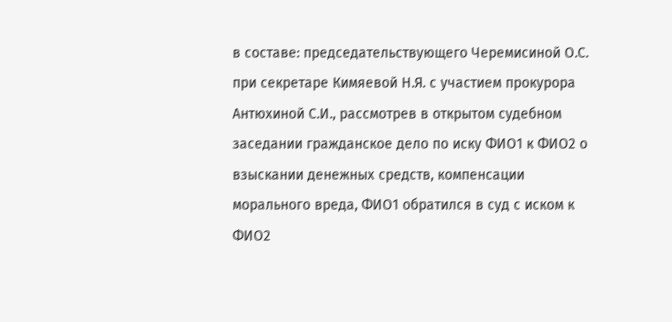в составе: председательствующего Черемисиной О.С. при секретаре Кимяевой Н.Я. с участием прокурора Антюхиной С.И., рассмотрев в открытом судебном заседании гражданское дело по иску ФИО1 к ФИО2 о взыскании денежных средств, компенсации морального вреда, ФИО1 обратился в суд с иском к ФИО2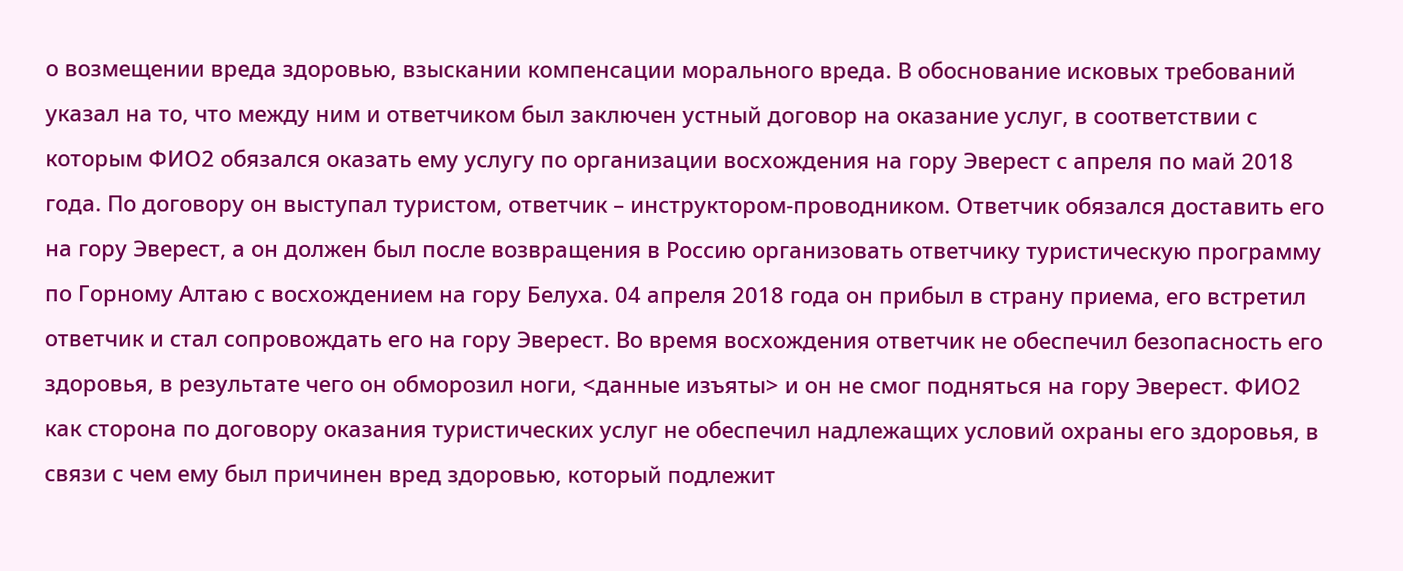о возмещении вреда здоровью, взыскании компенсации морального вреда. В обоснование исковых требований указал на то, что между ним и ответчиком был заключен устный договор на оказание услуг, в соответствии с которым ФИО2 обязался оказать ему услугу по организации восхождения на гору Эверест с апреля по май 2018 года. По договору он выступал туристом, ответчик – инструктором-проводником. Ответчик обязался доставить его на гору Эверест, а он должен был после возвращения в Россию организовать ответчику туристическую программу по Горному Алтаю с восхождением на гору Белуха. 04 апреля 2018 года он прибыл в страну приема, его встретил ответчик и стал сопровождать его на гору Эверест. Во время восхождения ответчик не обеспечил безопасность его здоровья, в результате чего он обморозил ноги, <данные изъяты> и он не смог подняться на гору Эверест. ФИО2 как сторона по договору оказания туристических услуг не обеспечил надлежащих условий охраны его здоровья, в связи с чем ему был причинен вред здоровью, который подлежит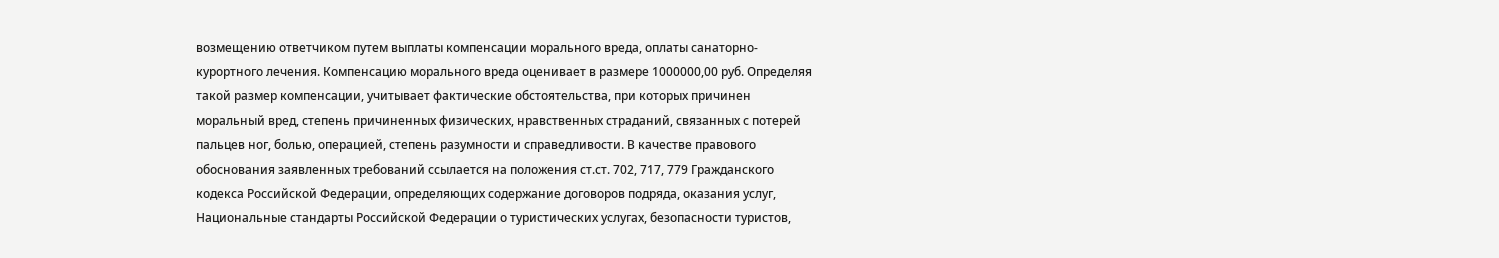возмещению ответчиком путем выплаты компенсации морального вреда, оплаты санаторно-курортного лечения. Компенсацию морального вреда оценивает в размере 1000000,00 руб. Определяя такой размер компенсации, учитывает фактические обстоятельства, при которых причинен моральный вред, степень причиненных физических, нравственных страданий, связанных с потерей пальцев ног, болью, операцией, степень разумности и справедливости. В качестве правового обоснования заявленных требований ссылается на положения ст.ст. 702, 717, 779 Гражданского кодекса Российской Федерации, определяющих содержание договоров подряда, оказания услуг, Национальные стандарты Российской Федерации о туристических услугах, безопасности туристов,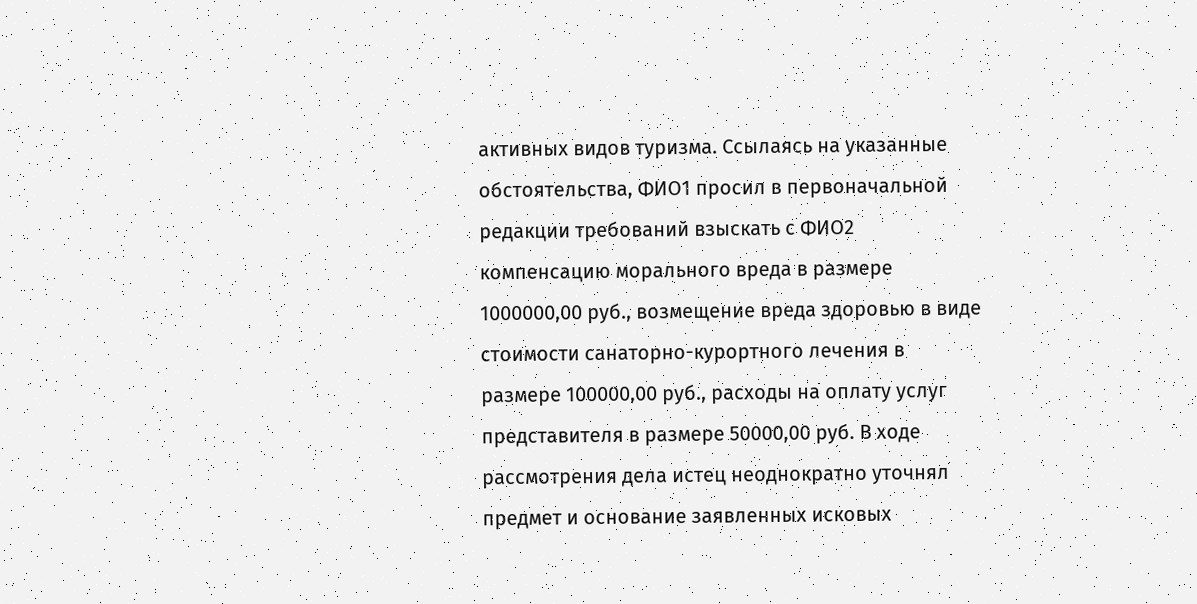активных видов туризма. Ссылаясь на указанные обстоятельства, ФИО1 просил в первоначальной редакции требований взыскать с ФИО2 компенсацию морального вреда в размере 1000000,00 руб., возмещение вреда здоровью в виде стоимости санаторно-курортного лечения в размере 100000,00 руб., расходы на оплату услуг представителя в размере 50000,00 руб. В ходе рассмотрения дела истец неоднократно уточнял предмет и основание заявленных исковых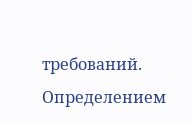требований. Определением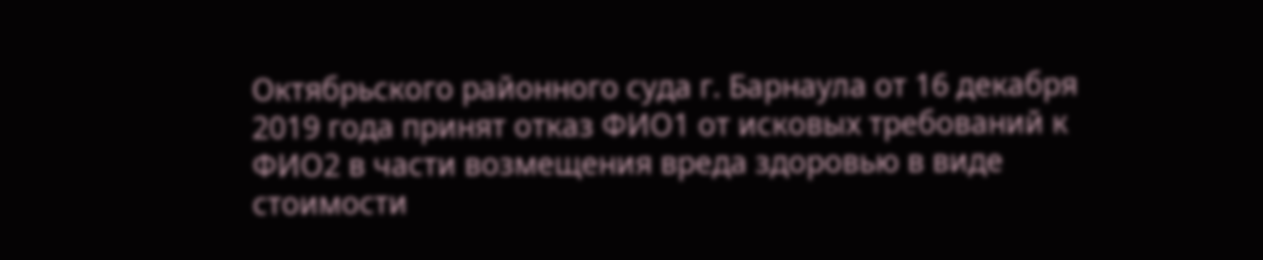Октябрьского районного суда г. Барнаула от 16 декабря 2019 года принят отказ ФИО1 от исковых требований к ФИО2 в части возмещения вреда здоровью в виде стоимости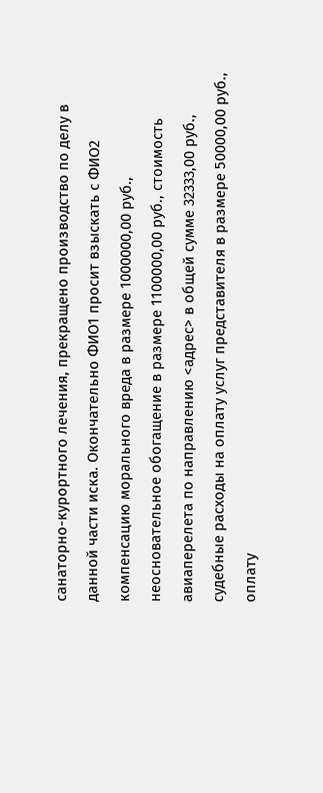санаторно-курортного лечения, прекращено производство по делу в данной части иска. Окончательно ФИО1 просит взыскать с ФИО2 компенсацию морального вреда в размере 1000000,00 руб., неосновательное обогащение в размере 1100000,00 руб., стоимость авиаперелета по направлению <адрес> в общей сумме 32333,00 руб., судебные расходы на оплату услуг представителя в размере 50000,00 руб., оплату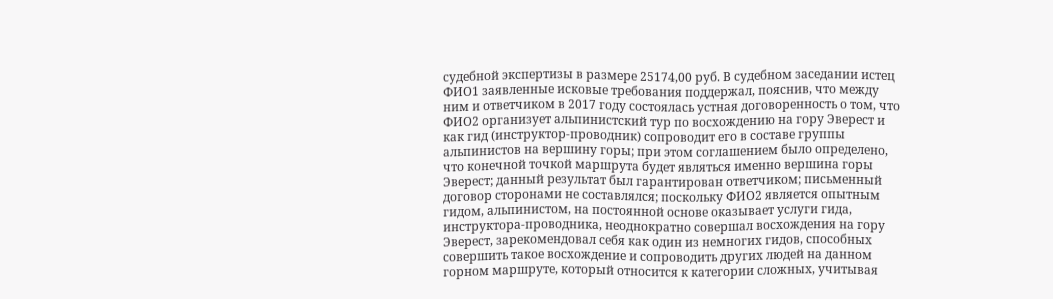судебной экспертизы в размере 25174,00 руб. В судебном заседании истец ФИО1 заявленные исковые требования поддержал, пояснив, что между ним и ответчиком в 2017 году состоялась устная договоренность о том, что ФИО2 организует альпинистский тур по восхождению на гору Эверест и как гид (инструктор-проводник) сопроводит его в составе группы альпинистов на вершину горы; при этом соглашением было определено, что конечной точкой маршрута будет являться именно вершина горы Эверест; данный результат был гарантирован ответчиком; письменный договор сторонами не составлялся; поскольку ФИО2 является опытным гидом, альпинистом, на постоянной основе оказывает услуги гида, инструктора-проводника, неоднократно совершал восхождения на гору Эверест, зарекомендовал себя как один из немногих гидов, способных совершить такое восхождение и сопроводить других людей на данном горном маршруте, который относится к категории сложных, учитывая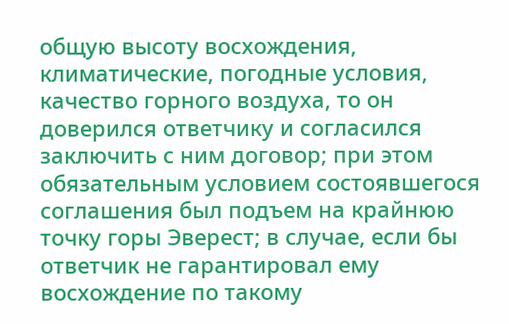общую высоту восхождения, климатические, погодные условия, качество горного воздуха, то он доверился ответчику и согласился заключить с ним договор; при этом обязательным условием состоявшегося соглашения был подъем на крайнюю точку горы Эверест; в случае, если бы ответчик не гарантировал ему восхождение по такому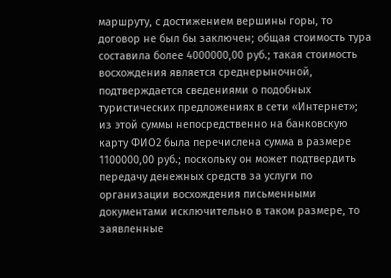маршруту, с достижением вершины горы, то договор не был бы заключен; общая стоимость тура составила более 4000000,00 руб.; такая стоимость восхождения является среднерыночной, подтверждается сведениями о подобных туристических предложениях в сети «Интернет»; из этой суммы непосредственно на банковскую карту ФИО2 была перечислена сумма в размере 1100000,00 руб.; поскольку он может подтвердить передачу денежных средств за услуги по организации восхождения письменными документами исключительно в таком размере, то заявленные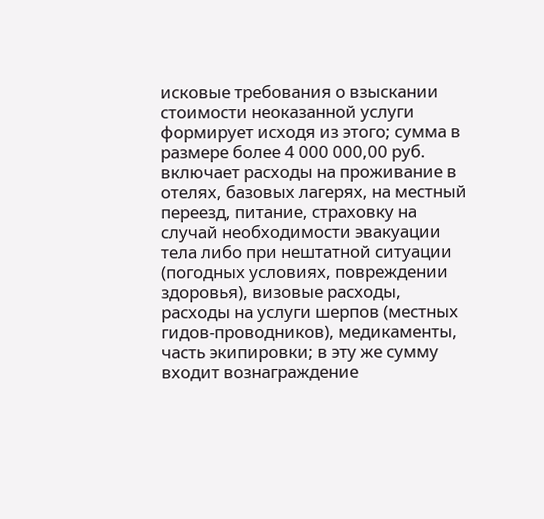исковые требования о взыскании стоимости неоказанной услуги формирует исходя из этого; сумма в размере более 4 000 000,00 руб. включает расходы на проживание в отелях, базовых лагерях, на местный переезд, питание, страховку на случай необходимости эвакуации тела либо при нештатной ситуации (погодных условиях, повреждении здоровья), визовые расходы, расходы на услуги шерпов (местных гидов-проводников), медикаменты, часть экипировки; в эту же сумму входит вознаграждение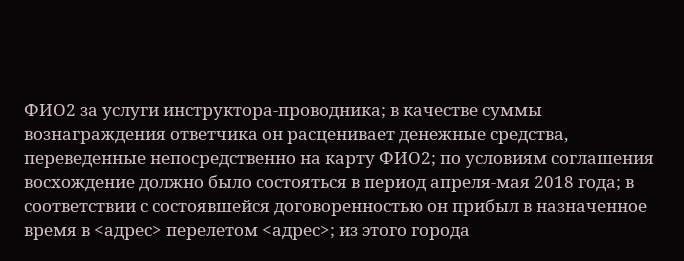ФИО2 за услуги инструктора-проводника; в качестве суммы вознаграждения ответчика он расценивает денежные средства, переведенные непосредственно на карту ФИО2; по условиям соглашения восхождение должно было состояться в период апреля-мая 2018 года; в соответствии с состоявшейся договоренностью он прибыл в назначенное время в <адрес> перелетом <адрес>; из этого города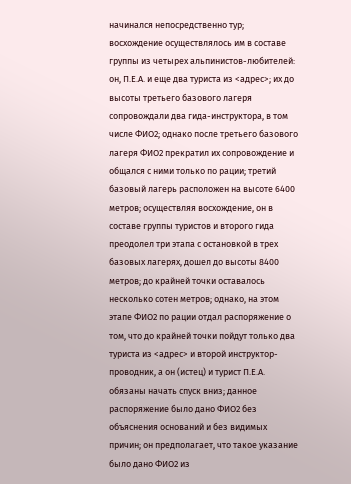начинался непосредственно тур; восхождение осуществлялось им в составе группы из четырех альпинистов-любителей: он, П.Е.А. и еще два туриста из <адрес>; их до высоты третьего базового лагеря сопровождали два гида-инструктора, в том числе ФИО2; однако после третьего базового лагеря ФИО2 прекратил их сопровождение и общался с ними только по рации; третий базовый лагерь расположен на высоте 6400 метров; осуществляя восхождение, он в составе группы туристов и второго гида преодолел три этапа с остановкой в трех базовых лагерях, дошел до высоты 8400 метров; до крайней точки оставалось несколько сотен метров; однако, на этом этапе ФИО2 по рации отдал распоряжение о том, что до крайней точки пойдут только два туриста из <адрес> и второй инструктор-проводник, а он (истец) и турист П.Е.А. обязаны начать спуск вниз; данное распоряжение было дано ФИО2 без объяснения оснований и без видимых причин; он предполагает, что такое указание было дано ФИО2 из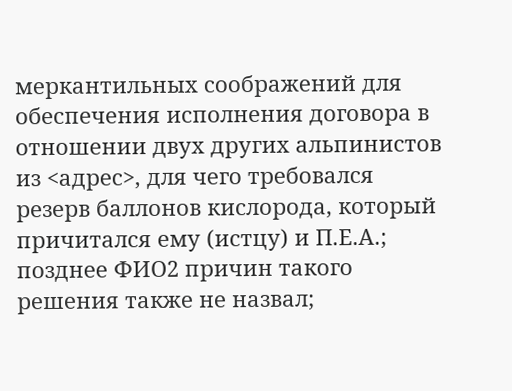меркантильных соображений для обеспечения исполнения договора в отношении двух других альпинистов из <адрес>, для чего требовался резерв баллонов кислорода, который причитался ему (истцу) и П.Е.А.; позднее ФИО2 причин такого решения также не назвал;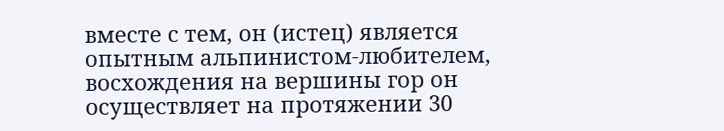вместе с тем, он (истец) является опытным альпинистом-любителем, восхождения на вершины гор он осуществляет на протяжении 30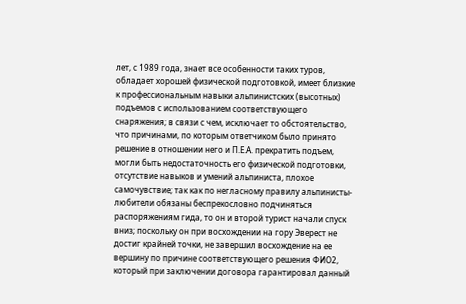лет, с 1989 года, знает все особенности таких туров, обладает хорошей физической подготовкой, имеет близкие к профессиональным навыки альпинистских (высотных) подъемов с использованием соответствующего снаряжения; в связи с чем, исключает то обстоятельство, что причинами, по которым ответчиком было принято решение в отношении него и П.Е.А. прекратить подъем, могли быть недостаточность его физической подготовки, отсутствие навыков и умений альпиниста, плохое самочувствие; так как по негласному правилу альпинисты-любители обязаны беспрекословно подчиняться распоряжениям гида, то он и второй турист начали спуск вниз; поскольку он при восхождении на гору Эверест не достиг крайней точки, не завершил восхождение на ее вершину по причине соответствующего решения ФИО2, который при заключении договора гарантировал данный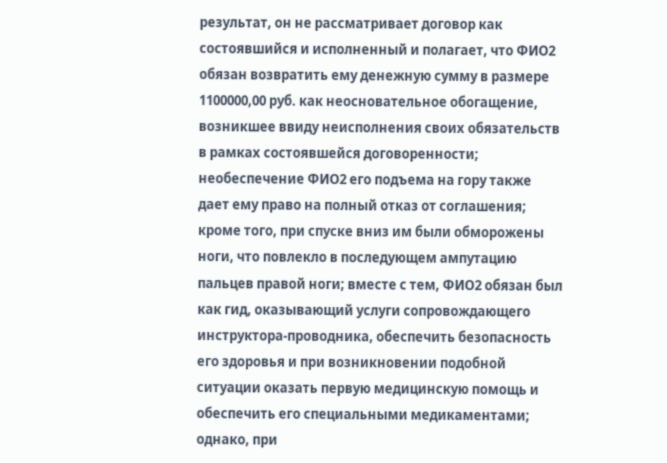результат, он не рассматривает договор как состоявшийся и исполненный и полагает, что ФИО2 обязан возвратить ему денежную сумму в размере 1100000,00 руб. как неосновательное обогащение, возникшее ввиду неисполнения своих обязательств в рамках состоявшейся договоренности; необеспечение ФИО2 его подъема на гору также дает ему право на полный отказ от соглашения; кроме того, при спуске вниз им были обморожены ноги, что повлекло в последующем ампутацию пальцев правой ноги; вместе с тем, ФИО2 обязан был как гид, оказывающий услуги сопровождающего инструктора-проводника, обеспечить безопасность его здоровья и при возникновении подобной ситуации оказать первую медицинскую помощь и обеспечить его специальными медикаментами; однако, при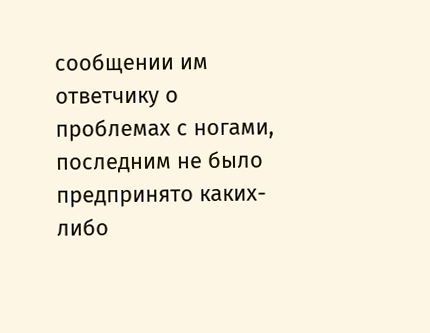сообщении им ответчику о проблемах с ногами, последним не было предпринято каких-либо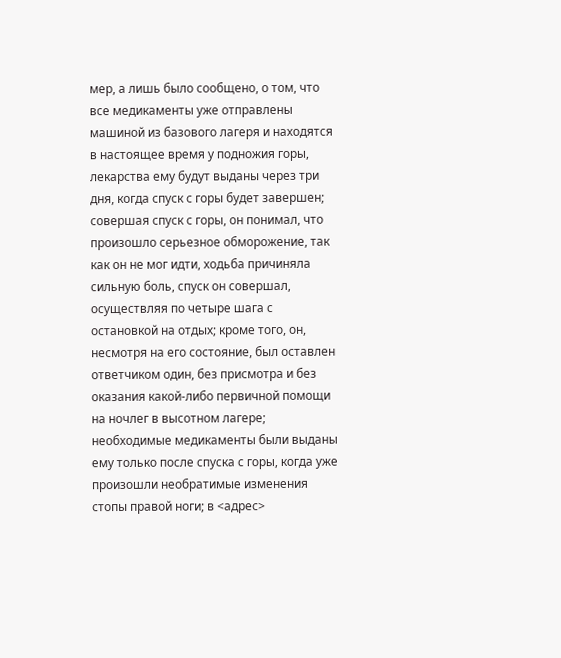мер, а лишь было сообщено, о том, что все медикаменты уже отправлены машиной из базового лагеря и находятся в настоящее время у подножия горы, лекарства ему будут выданы через три дня, когда спуск с горы будет завершен; совершая спуск с горы, он понимал, что произошло серьезное обморожение, так как он не мог идти, ходьба причиняла сильную боль, спуск он совершал, осуществляя по четыре шага с остановкой на отдых; кроме того, он, несмотря на его состояние, был оставлен ответчиком один, без присмотра и без оказания какой-либо первичной помощи на ночлег в высотном лагере; необходимые медикаменты были выданы ему только после спуска с горы, когда уже произошли необратимые изменения стопы правой ноги; в <адрес>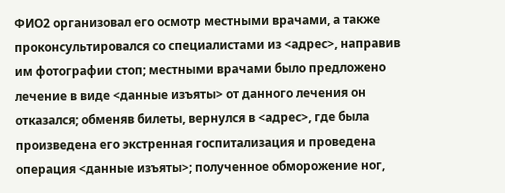ФИО2 организовал его осмотр местными врачами, а также проконсультировался со специалистами из <адрес>, направив им фотографии стоп; местными врачами было предложено лечение в виде <данные изъяты> от данного лечения он отказался; обменяв билеты, вернулся в <адрес>, где была произведена его экстренная госпитализация и проведена операция <данные изъяты>; полученное обморожение ног,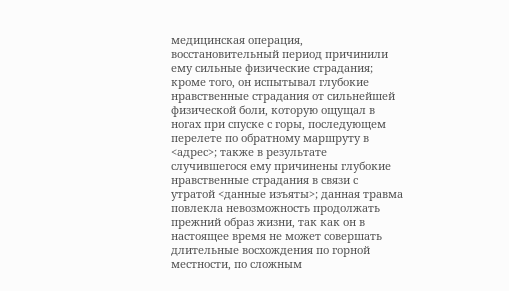медицинская операция, восстановительный период причинили ему сильные физические страдания; кроме того, он испытывал глубокие нравственные страдания от сильнейшей физической боли, которую ощущал в ногах при спуске с горы, последующем перелете по обратному маршруту в <адрес>; также в результате случившегося ему причинены глубокие нравственные страдания в связи с утратой <данные изъяты>; данная травма повлекла невозможность продолжать прежний образ жизни, так как он в настоящее время не может совершать длительные восхождения по горной местности, по сложным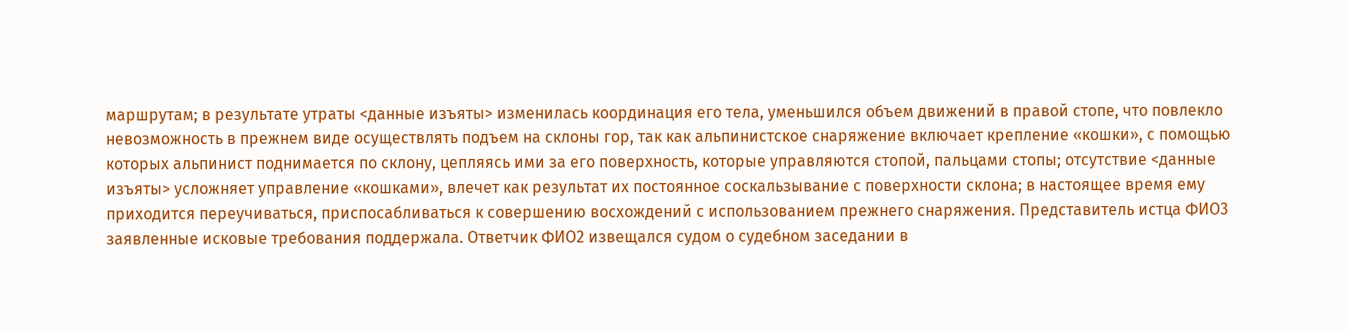маршрутам; в результате утраты <данные изъяты> изменилась координация его тела, уменьшился объем движений в правой стопе, что повлекло невозможность в прежнем виде осуществлять подъем на склоны гор, так как альпинистское снаряжение включает крепление «кошки», с помощью которых альпинист поднимается по склону, цепляясь ими за его поверхность, которые управляются стопой, пальцами стопы; отсутствие <данные изъяты> усложняет управление «кошками», влечет как результат их постоянное соскальзывание с поверхности склона; в настоящее время ему приходится переучиваться, приспосабливаться к совершению восхождений с использованием прежнего снаряжения. Представитель истца ФИО3 заявленные исковые требования поддержала. Ответчик ФИО2 извещался судом о судебном заседании в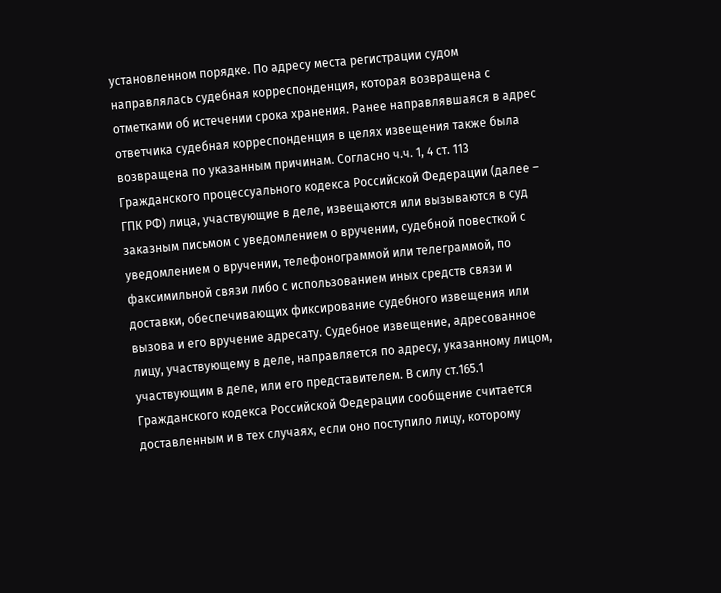установленном порядке. По адресу места регистрации судом направлялась судебная корреспонденция, которая возвращена с отметками об истечении срока хранения. Ранее направлявшаяся в адрес ответчика судебная корреспонденция в целях извещения также была возвращена по указанным причинам. Согласно ч.ч. 1, 4 ст. 113 Гражданского процессуального кодекса Российской Федерации (далее – ГПК РФ) лица, участвующие в деле, извещаются или вызываются в суд заказным письмом с уведомлением о вручении, судебной повесткой с уведомлением о вручении, телефонограммой или телеграммой, по факсимильной связи либо с использованием иных средств связи и доставки, обеспечивающих фиксирование судебного извещения или вызова и его вручение адресату. Судебное извещение, адресованное лицу, участвующему в деле, направляется по адресу, указанному лицом, участвующим в деле, или его представителем. В силу ст.165.1 Гражданского кодекса Российской Федерации сообщение считается доставленным и в тех случаях, если оно поступило лицу, которому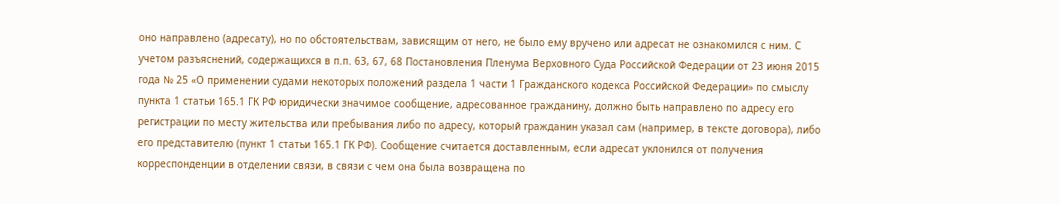оно направлено (адресату), но по обстоятельствам, зависящим от него, не было ему вручено или адресат не ознакомился с ним. С учетом разъяснений, содержащихся в п.п. 63, 67, 68 Постановления Пленума Верховного Суда Российской Федерации от 23 июня 2015 года № 25 «О применении судами некоторых положений раздела 1 части 1 Гражданского кодекса Российской Федерации» по смыслу пункта 1 статьи 165.1 ГК РФ юридически значимое сообщение, адресованное гражданину, должно быть направлено по адресу его регистрации по месту жительства или пребывания либо по адресу, который гражданин указал сам (например, в тексте договора), либо его представителю (пункт 1 статьи 165.1 ГК РФ). Сообщение считается доставленным, если адресат уклонился от получения корреспонденции в отделении связи, в связи с чем она была возвращена по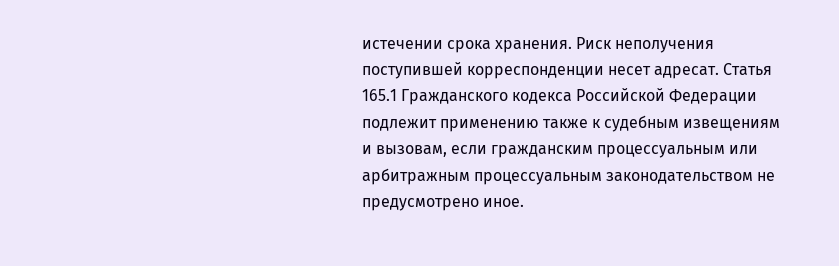истечении срока хранения. Риск неполучения поступившей корреспонденции несет адресат. Статья 165.1 Гражданского кодекса Российской Федерации подлежит применению также к судебным извещениям и вызовам, если гражданским процессуальным или арбитражным процессуальным законодательством не предусмотрено иное.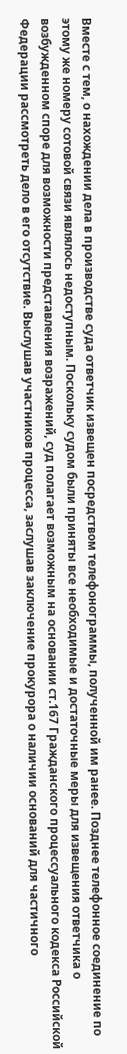Вместе с тем, о нахождении дела в производстве суда ответчик извещен посредством телефонограммы, полученной им ранее. Позднее телефонное соединение по этому же номеру сотовой связи являлось недоступным. Поскольку судом были приняты все необходимые и достаточные меры для извещения ответчика о возбужденном споре для возможности представления возражений, суд полагает возможным на основании ст.167 Гражданского процессуального кодекса Российской Федерации рассмотреть дело в его отсутствие. Выслушав участников процесса, заслушав заключение прокурора о наличии оснований для частичного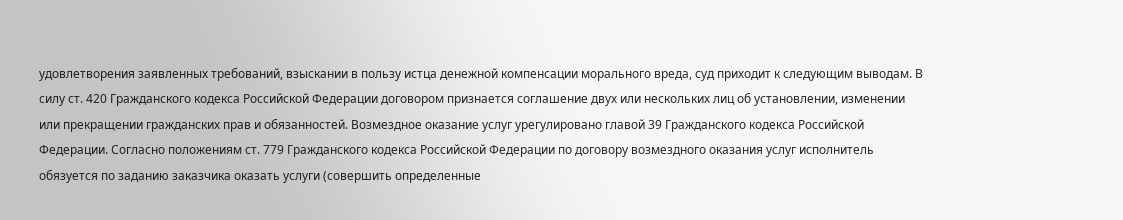удовлетворения заявленных требований, взыскании в пользу истца денежной компенсации морального вреда, суд приходит к следующим выводам. В силу ст. 420 Гражданского кодекса Российской Федерации договором признается соглашение двух или нескольких лиц об установлении, изменении или прекращении гражданских прав и обязанностей. Возмездное оказание услуг урегулировано главой 39 Гражданского кодекса Российской Федерации. Согласно положениям ст. 779 Гражданского кодекса Российской Федерации по договору возмездного оказания услуг исполнитель обязуется по заданию заказчика оказать услуги (совершить определенные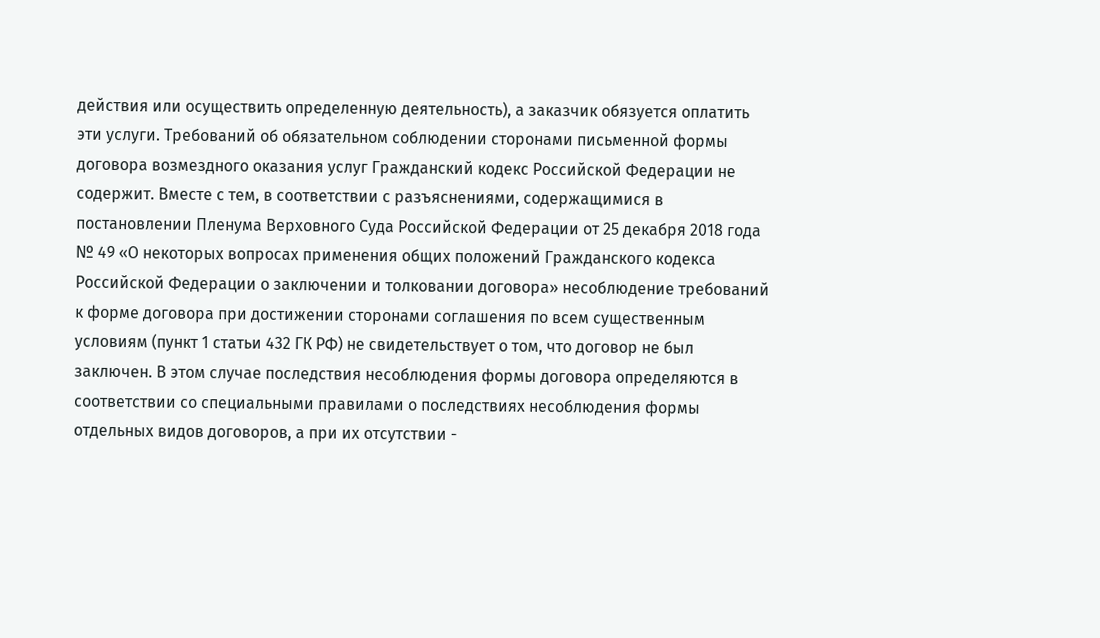действия или осуществить определенную деятельность), а заказчик обязуется оплатить эти услуги. Требований об обязательном соблюдении сторонами письменной формы договора возмездного оказания услуг Гражданский кодекс Российской Федерации не содержит. Вместе с тем, в соответствии с разъяснениями, содержащимися в постановлении Пленума Верховного Суда Российской Федерации от 25 декабря 2018 года № 49 «О некоторых вопросах применения общих положений Гражданского кодекса Российской Федерации о заключении и толковании договора» несоблюдение требований к форме договора при достижении сторонами соглашения по всем существенным условиям (пункт 1 статьи 432 ГК РФ) не свидетельствует о том, что договор не был заключен. В этом случае последствия несоблюдения формы договора определяются в соответствии со специальными правилами о последствиях несоблюдения формы отдельных видов договоров, а при их отсутствии -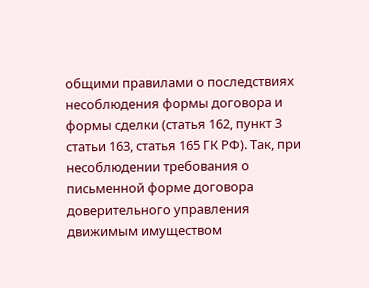общими правилами о последствиях несоблюдения формы договора и формы сделки (статья 162, пункт 3 статьи 163, статья 165 ГК РФ). Так, при несоблюдении требования о письменной форме договора доверительного управления движимым имуществом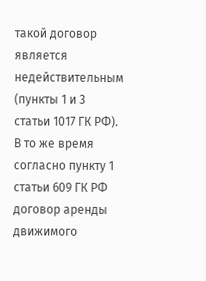такой договор является недействительным (пункты 1 и 3 статьи 1017 ГК РФ). В то же время согласно пункту 1 статьи 609 ГК РФ договор аренды движимого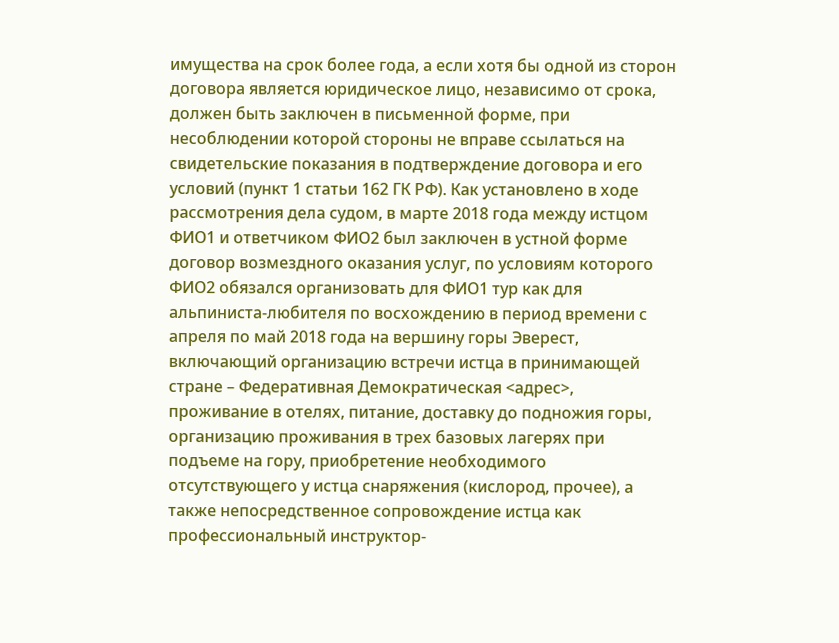имущества на срок более года, а если хотя бы одной из сторон договора является юридическое лицо, независимо от срока, должен быть заключен в письменной форме, при несоблюдении которой стороны не вправе ссылаться на свидетельские показания в подтверждение договора и его условий (пункт 1 статьи 162 ГК РФ). Как установлено в ходе рассмотрения дела судом, в марте 2018 года между истцом ФИО1 и ответчиком ФИО2 был заключен в устной форме договор возмездного оказания услуг, по условиям которого ФИО2 обязался организовать для ФИО1 тур как для альпиниста-любителя по восхождению в период времени с апреля по май 2018 года на вершину горы Эверест, включающий организацию встречи истца в принимающей стране – Федеративная Демократическая <адрес>, проживание в отелях, питание, доставку до подножия горы, организацию проживания в трех базовых лагерях при подъеме на гору, приобретение необходимого отсутствующего у истца снаряжения (кислород, прочее), а также непосредственное сопровождение истца как профессиональный инструктор-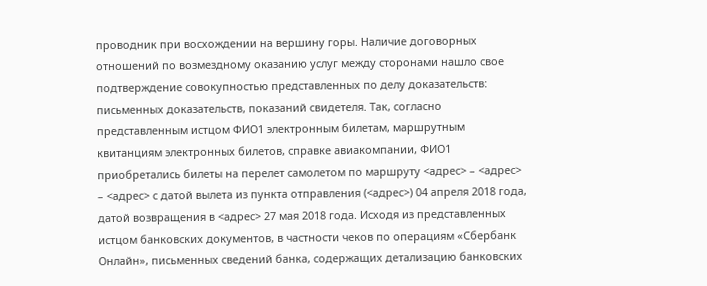проводник при восхождении на вершину горы. Наличие договорных отношений по возмездному оказанию услуг между сторонами нашло свое подтверждение совокупностью представленных по делу доказательств: письменных доказательств, показаний свидетеля. Так, согласно представленным истцом ФИО1 электронным билетам, маршрутным квитанциям электронных билетов, справке авиакомпании, ФИО1 приобретались билеты на перелет самолетом по маршруту <адрес> – <адрес> – <адрес> с датой вылета из пункта отправления (<адрес>) 04 апреля 2018 года, датой возвращения в <адрес> 27 мая 2018 года. Исходя из представленных истцом банковских документов, в частности чеков по операциям «Сбербанк Онлайн», письменных сведений банка, содержащих детализацию банковских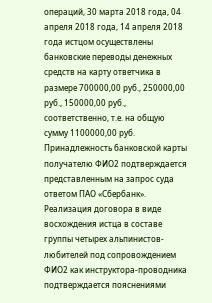операций, 30 марта 2018 года, 04 апреля 2018 года, 14 апреля 2018 года истцом осуществлены банковские переводы денежных средств на карту ответчика в размере 700000,00 руб., 250000,00 руб., 150000,00 руб., соответственно, т.е. на общую сумму 1100000,00 руб. Принадлежность банковской карты получателю ФИО2 подтверждается представленным на запрос суда ответом ПАО «Сбербанк». Реализация договора в виде восхождения истца в составе группы четырех альпинистов-любителей под сопровождением ФИО2 как инструктора-проводника подтверждается пояснениями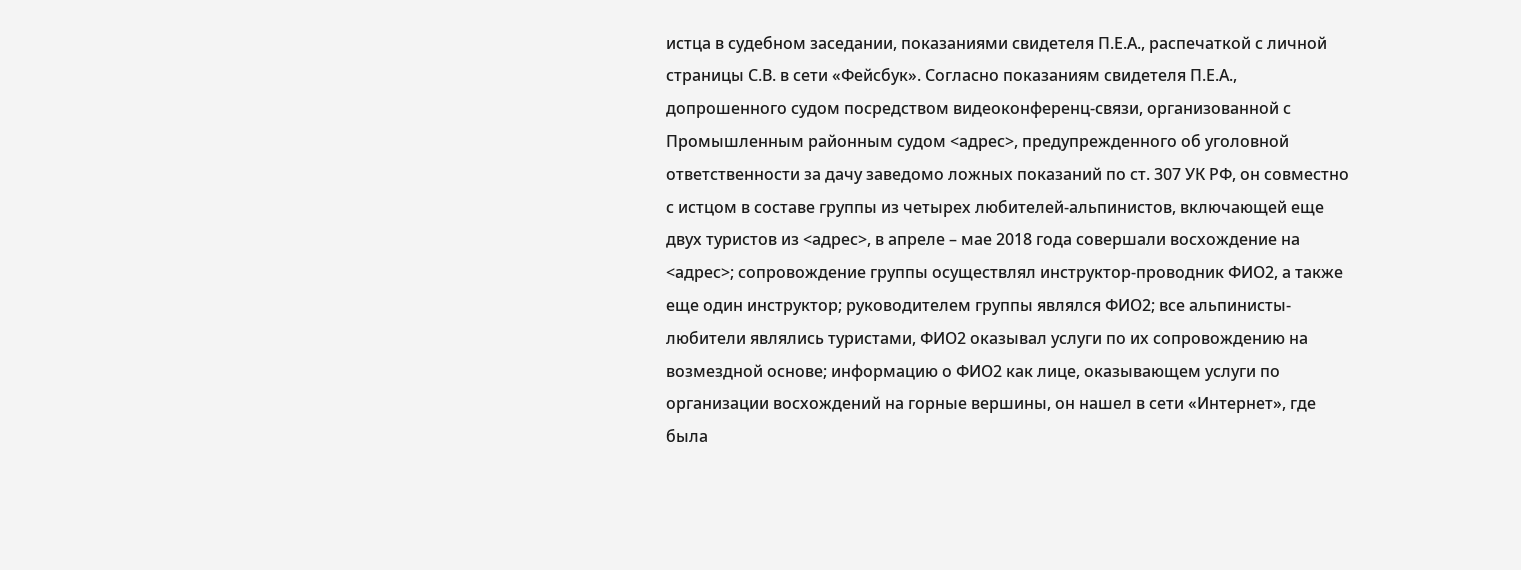истца в судебном заседании, показаниями свидетеля П.Е.А., распечаткой с личной страницы С.В. в сети «Фейсбук». Согласно показаниям свидетеля П.Е.А., допрошенного судом посредством видеоконференц-связи, организованной с Промышленным районным судом <адрес>, предупрежденного об уголовной ответственности за дачу заведомо ложных показаний по ст. 307 УК РФ, он совместно с истцом в составе группы из четырех любителей-альпинистов, включающей еще двух туристов из <адрес>, в апреле – мае 2018 года совершали восхождение на <адрес>; сопровождение группы осуществлял инструктор-проводник ФИО2, а также еще один инструктор; руководителем группы являлся ФИО2; все альпинисты-любители являлись туристами, ФИО2 оказывал услуги по их сопровождению на возмездной основе; информацию о ФИО2 как лице, оказывающем услуги по организации восхождений на горные вершины, он нашел в сети «Интернет», где была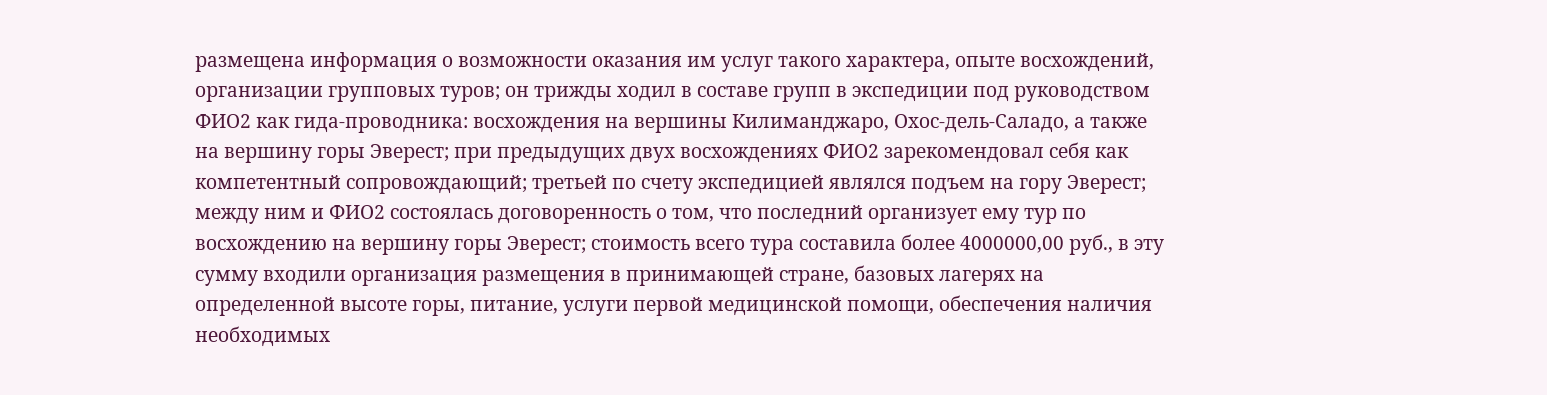размещена информация о возможности оказания им услуг такого характера, опыте восхождений, организации групповых туров; он трижды ходил в составе групп в экспедиции под руководством ФИО2 как гида-проводника: восхождения на вершины Килиманджаро, Охос-дель-Саладо, а также на вершину горы Эверест; при предыдущих двух восхождениях ФИО2 зарекомендовал себя как компетентный сопровождающий; третьей по счету экспедицией являлся подъем на гору Эверест; между ним и ФИО2 состоялась договоренность о том, что последний организует ему тур по восхождению на вершину горы Эверест; стоимость всего тура составила более 4000000,00 руб., в эту сумму входили организация размещения в принимающей стране, базовых лагерях на определенной высоте горы, питание, услуги первой медицинской помощи, обеспечения наличия необходимых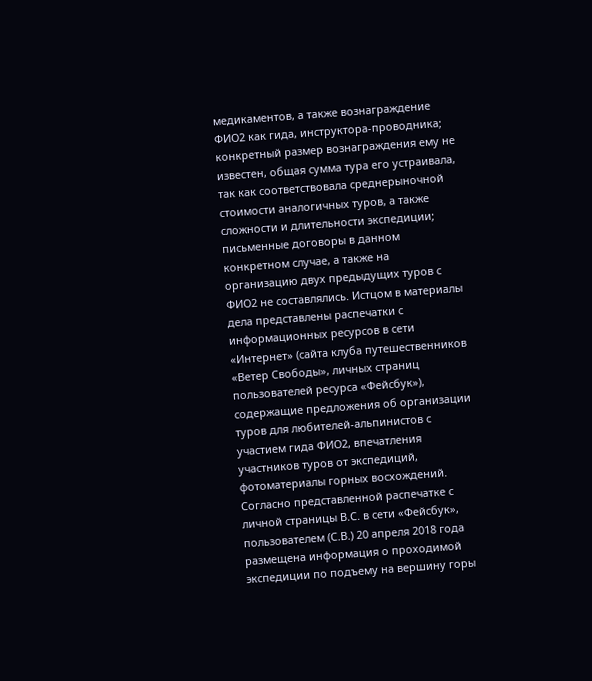медикаментов, а также вознаграждение ФИО2 как гида, инструктора-проводника; конкретный размер вознаграждения ему не известен, общая сумма тура его устраивала, так как соответствовала среднерыночной стоимости аналогичных туров, а также сложности и длительности экспедиции; письменные договоры в данном конкретном случае, а также на организацию двух предыдущих туров с ФИО2 не составлялись. Истцом в материалы дела представлены распечатки с информационных ресурсов в сети «Интернет» (сайта клуба путешественников «Ветер Свободы», личных страниц пользователей ресурса «Фейсбук»), содержащие предложения об организации туров для любителей-альпинистов с участием гида ФИО2, впечатления участников туров от экспедиций, фотоматериалы горных восхождений. Согласно представленной распечатке с личной страницы В.С. в сети «Фейсбук», пользователем (С.В.) 20 апреля 2018 года размещена информация о проходимой экспедиции по подъему на вершину горы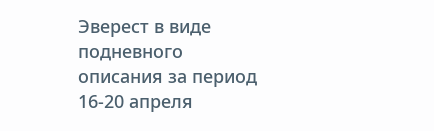Эверест в виде подневного описания за период 16-20 апреля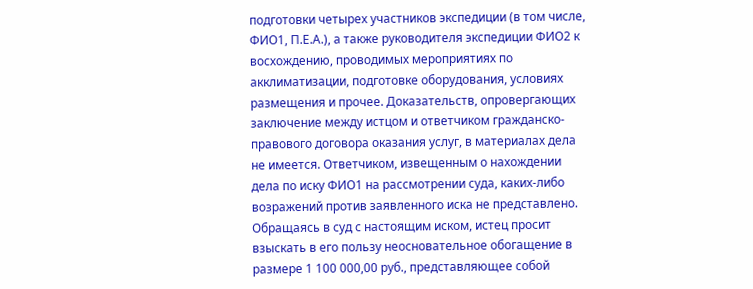подготовки четырех участников экспедиции (в том числе, ФИО1, П.Е.А.), а также руководителя экспедиции ФИО2 к восхождению, проводимых мероприятиях по акклиматизации, подготовке оборудования, условиях размещения и прочее. Доказательств, опровергающих заключение между истцом и ответчиком гражданско-правового договора оказания услуг, в материалах дела не имеется. Ответчиком, извещенным о нахождении дела по иску ФИО1 на рассмотрении суда, каких-либо возражений против заявленного иска не представлено. Обращаясь в суд с настоящим иском, истец просит взыскать в его пользу неосновательное обогащение в размере 1 100 000,00 руб., представляющее собой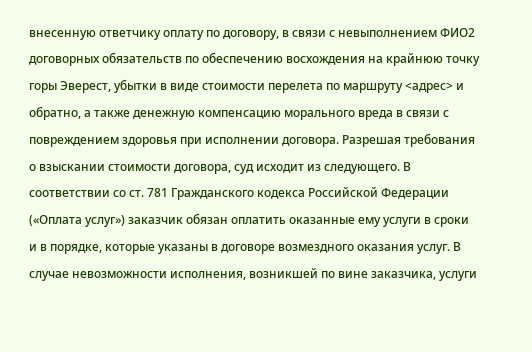внесенную ответчику оплату по договору, в связи с невыполнением ФИО2 договорных обязательств по обеспечению восхождения на крайнюю точку горы Эверест, убытки в виде стоимости перелета по маршруту <адрес> и обратно, а также денежную компенсацию морального вреда в связи с повреждением здоровья при исполнении договора. Разрешая требования о взыскании стоимости договора, суд исходит из следующего. В соответствии со ст. 781 Гражданского кодекса Российской Федерации («Оплата услуг») заказчик обязан оплатить оказанные ему услуги в сроки и в порядке, которые указаны в договоре возмездного оказания услуг. В случае невозможности исполнения, возникшей по вине заказчика, услуги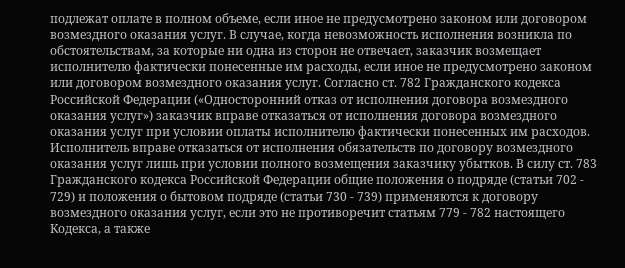подлежат оплате в полном объеме, если иное не предусмотрено законом или договором возмездного оказания услуг. В случае, когда невозможность исполнения возникла по обстоятельствам, за которые ни одна из сторон не отвечает, заказчик возмещает исполнителю фактически понесенные им расходы, если иное не предусмотрено законом или договором возмездного оказания услуг. Согласно ст. 782 Гражданского кодекса Российской Федерации («Односторонний отказ от исполнения договора возмездного оказания услуг») заказчик вправе отказаться от исполнения договора возмездного оказания услуг при условии оплаты исполнителю фактически понесенных им расходов. Исполнитель вправе отказаться от исполнения обязательств по договору возмездного оказания услуг лишь при условии полного возмещения заказчику убытков. В силу ст. 783 Гражданского кодекса Российской Федерации общие положения о подряде (статьи 702 - 729) и положения о бытовом подряде (статьи 730 - 739) применяются к договору возмездного оказания услуг, если это не противоречит статьям 779 - 782 настоящего Кодекса, а также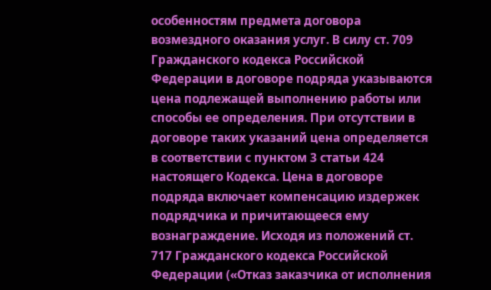особенностям предмета договора возмездного оказания услуг. В силу ст. 709 Гражданского кодекса Российской Федерации в договоре подряда указываются цена подлежащей выполнению работы или способы ее определения. При отсутствии в договоре таких указаний цена определяется в соответствии с пунктом 3 статьи 424 настоящего Кодекса. Цена в договоре подряда включает компенсацию издержек подрядчика и причитающееся ему вознаграждение. Исходя из положений ст. 717 Гражданского кодекса Российской Федерации («Отказ заказчика от исполнения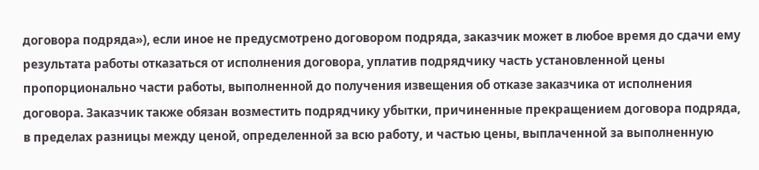договора подряда»), если иное не предусмотрено договором подряда, заказчик может в любое время до сдачи ему результата работы отказаться от исполнения договора, уплатив подрядчику часть установленной цены пропорционально части работы, выполненной до получения извещения об отказе заказчика от исполнения договора. Заказчик также обязан возместить подрядчику убытки, причиненные прекращением договора подряда, в пределах разницы между ценой, определенной за всю работу, и частью цены, выплаченной за выполненную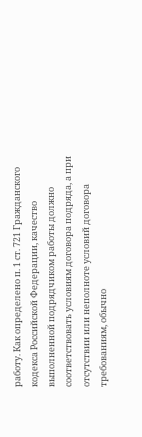работу. Как определено п. 1 ст. 721 Гражданского кодекса Российской Федерации, качество выполненной подрядчиком работы должно соответствовать условиям договора подряда, а при отсутствии или неполноте условий договора требованиям, обычно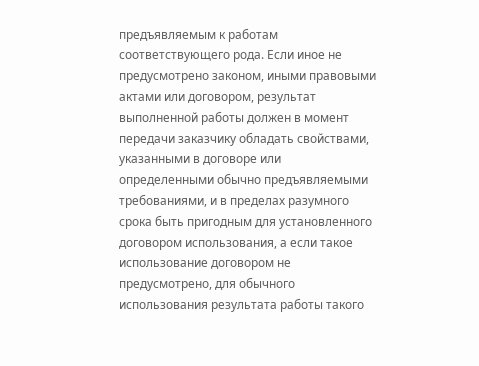предъявляемым к работам соответствующего рода. Если иное не предусмотрено законом, иными правовыми актами или договором, результат выполненной работы должен в момент передачи заказчику обладать свойствами, указанными в договоре или определенными обычно предъявляемыми требованиями, и в пределах разумного срока быть пригодным для установленного договором использования, а если такое использование договором не предусмотрено, для обычного использования результата работы такого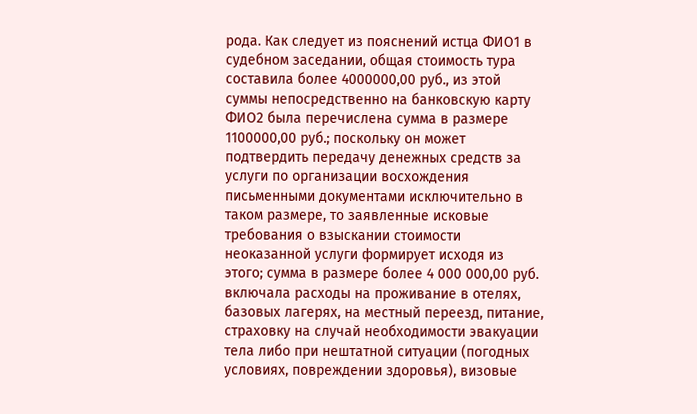рода. Как следует из пояснений истца ФИО1 в судебном заседании, общая стоимость тура составила более 4000000,00 руб., из этой суммы непосредственно на банковскую карту ФИО2 была перечислена сумма в размере 1100000,00 руб.; поскольку он может подтвердить передачу денежных средств за услуги по организации восхождения письменными документами исключительно в таком размере, то заявленные исковые требования о взыскании стоимости неоказанной услуги формирует исходя из этого; сумма в размере более 4 000 000,00 руб. включала расходы на проживание в отелях, базовых лагерях, на местный переезд, питание, страховку на случай необходимости эвакуации тела либо при нештатной ситуации (погодных условиях, повреждении здоровья), визовые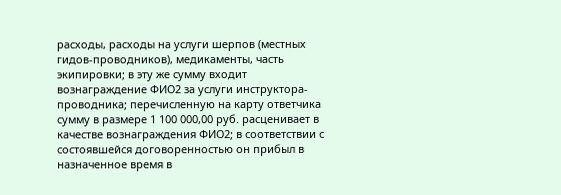расходы, расходы на услуги шерпов (местных гидов-проводников), медикаменты, часть экипировки; в эту же сумму входит вознаграждение ФИО2 за услуги инструктора-проводника; перечисленную на карту ответчика сумму в размере 1 100 000,00 руб. расценивает в качестве вознаграждения ФИО2; в соответствии с состоявшейся договоренностью он прибыл в назначенное время в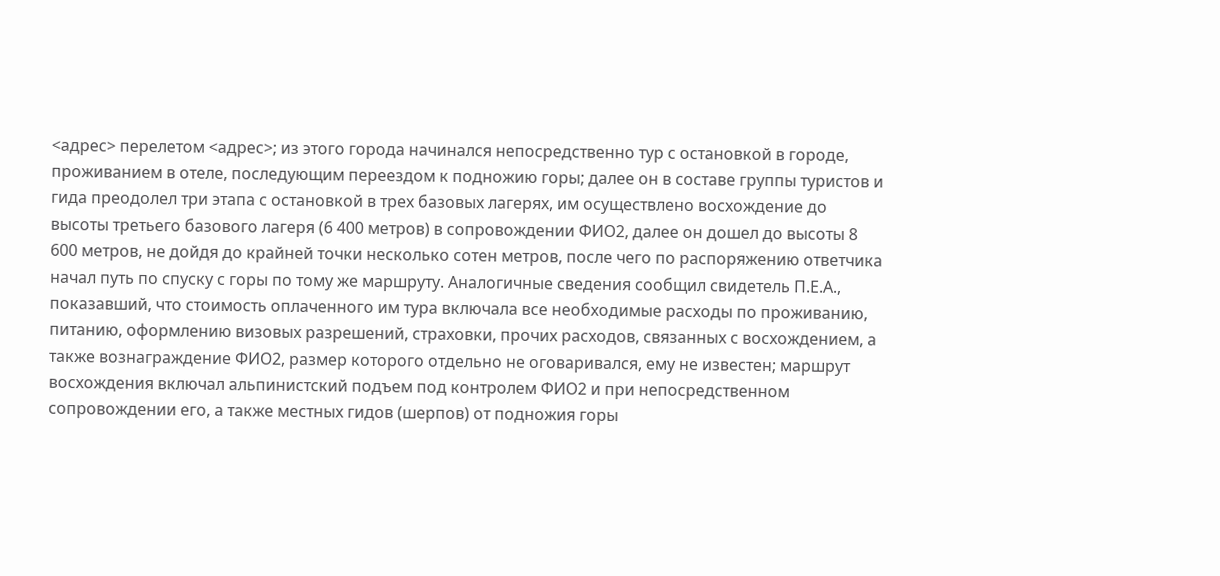<адрес> перелетом <адрес>; из этого города начинался непосредственно тур с остановкой в городе, проживанием в отеле, последующим переездом к подножию горы; далее он в составе группы туристов и гида преодолел три этапа с остановкой в трех базовых лагерях, им осуществлено восхождение до высоты третьего базового лагеря (6 400 метров) в сопровождении ФИО2, далее он дошел до высоты 8 600 метров, не дойдя до крайней точки несколько сотен метров, после чего по распоряжению ответчика начал путь по спуску с горы по тому же маршруту. Аналогичные сведения сообщил свидетель П.Е.А., показавший, что стоимость оплаченного им тура включала все необходимые расходы по проживанию, питанию, оформлению визовых разрешений, страховки, прочих расходов, связанных с восхождением, а также вознаграждение ФИО2, размер которого отдельно не оговаривался, ему не известен; маршрут восхождения включал альпинистский подъем под контролем ФИО2 и при непосредственном сопровождении его, а также местных гидов (шерпов) от подножия горы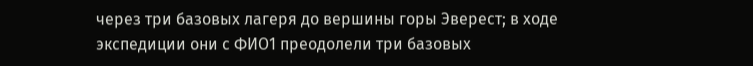через три базовых лагеря до вершины горы Эверест; в ходе экспедиции они с ФИО1 преодолели три базовых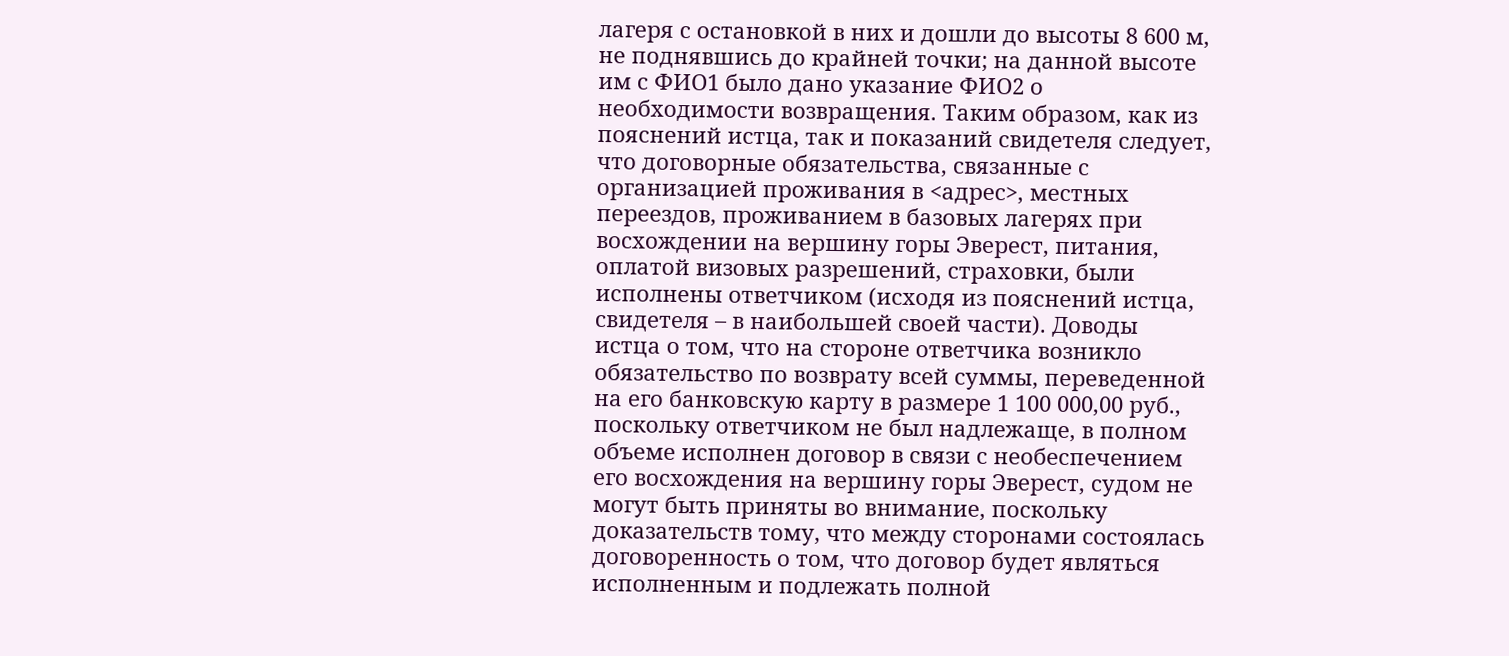лагеря с остановкой в них и дошли до высоты 8 600 м, не поднявшись до крайней точки; на данной высоте им с ФИО1 было дано указание ФИО2 о необходимости возвращения. Таким образом, как из пояснений истца, так и показаний свидетеля следует, что договорные обязательства, связанные с организацией проживания в <адрес>, местных переездов, проживанием в базовых лагерях при восхождении на вершину горы Эверест, питания, оплатой визовых разрешений, страховки, были исполнены ответчиком (исходя из пояснений истца, свидетеля – в наибольшей своей части). Доводы истца о том, что на стороне ответчика возникло обязательство по возврату всей суммы, переведенной на его банковскую карту в размере 1 100 000,00 руб., поскольку ответчиком не был надлежаще, в полном объеме исполнен договор в связи с необеспечением его восхождения на вершину горы Эверест, судом не могут быть приняты во внимание, поскольку доказательств тому, что между сторонами состоялась договоренность о том, что договор будет являться исполненным и подлежать полной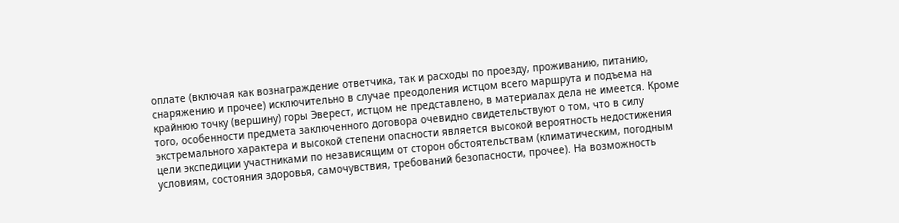оплате (включая как вознаграждение ответчика, так и расходы по проезду, проживанию, питанию, снаряжению и прочее) исключительно в случае преодоления истцом всего маршрута и подъема на крайнюю точку (вершину) горы Эверест, истцом не представлено, в материалах дела не имеется. Кроме того, особенности предмета заключенного договора очевидно свидетельствуют о том, что в силу экстремального характера и высокой степени опасности является высокой вероятность недостижения цели экспедиции участниками по независящим от сторон обстоятельствам (климатическим, погодным условиям, состояния здоровья, самочувствия, требований безопасности, прочее). На возможность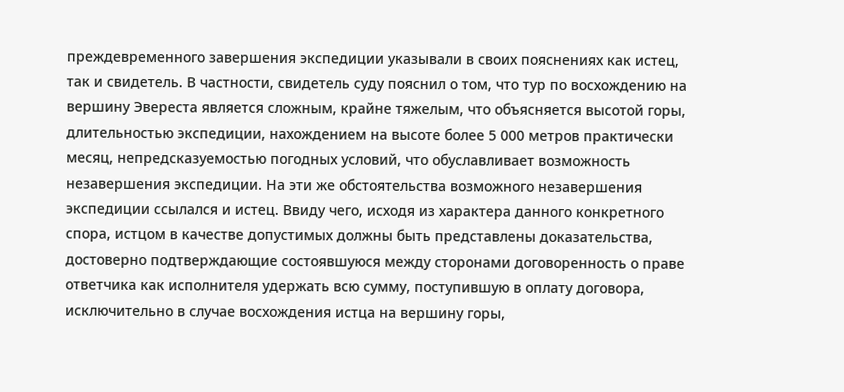преждевременного завершения экспедиции указывали в своих пояснениях как истец, так и свидетель. В частности, свидетель суду пояснил о том, что тур по восхождению на вершину Эвереста является сложным, крайне тяжелым, что объясняется высотой горы, длительностью экспедиции, нахождением на высоте более 5 000 метров практически месяц, непредсказуемостью погодных условий, что обуславливает возможность незавершения экспедиции. На эти же обстоятельства возможного незавершения экспедиции ссылался и истец. Ввиду чего, исходя из характера данного конкретного спора, истцом в качестве допустимых должны быть представлены доказательства, достоверно подтверждающие состоявшуюся между сторонами договоренность о праве ответчика как исполнителя удержать всю сумму, поступившую в оплату договора, исключительно в случае восхождения истца на вершину горы,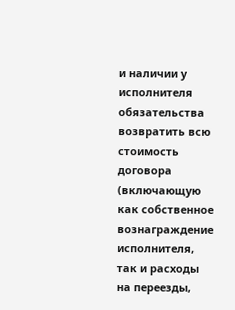и наличии у исполнителя обязательства возвратить всю стоимость договора (включающую как собственное вознаграждение исполнителя, так и расходы на переезды,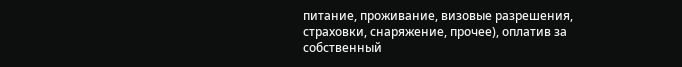питание, проживание, визовые разрешения, страховки, снаряжение, прочее), оплатив за собственный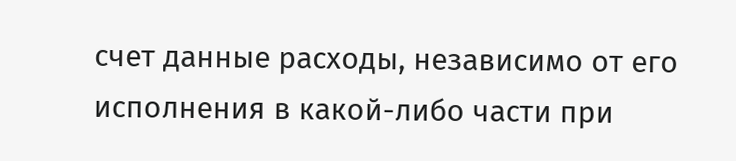счет данные расходы, независимо от его исполнения в какой-либо части при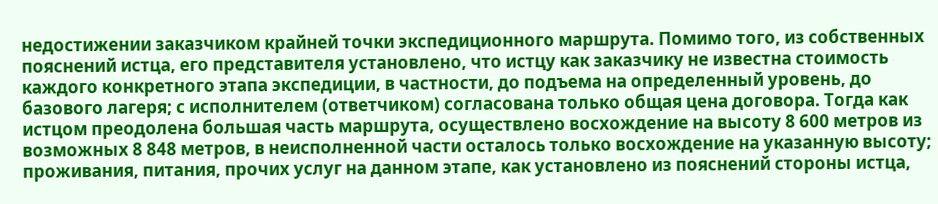недостижении заказчиком крайней точки экспедиционного маршрута. Помимо того, из собственных пояснений истца, его представителя установлено, что истцу как заказчику не известна стоимость каждого конкретного этапа экспедиции, в частности, до подъема на определенный уровень, до базового лагеря; с исполнителем (ответчиком) согласована только общая цена договора. Тогда как истцом преодолена большая часть маршрута, осуществлено восхождение на высоту 8 600 метров из возможных 8 848 метров, в неисполненной части осталось только восхождение на указанную высоту; проживания, питания, прочих услуг на данном этапе, как установлено из пояснений стороны истца,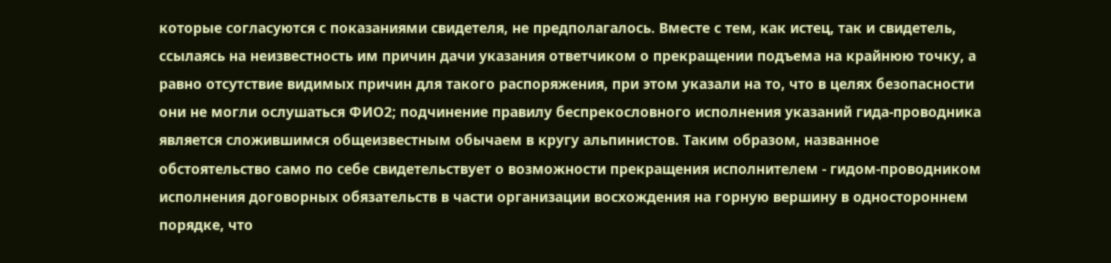которые согласуются с показаниями свидетеля, не предполагалось. Вместе с тем, как истец, так и свидетель, ссылаясь на неизвестность им причин дачи указания ответчиком о прекращении подъема на крайнюю точку, а равно отсутствие видимых причин для такого распоряжения, при этом указали на то, что в целях безопасности они не могли ослушаться ФИО2; подчинение правилу беспрекословного исполнения указаний гида-проводника является сложившимся общеизвестным обычаем в кругу альпинистов. Таким образом, названное обстоятельство само по себе свидетельствует о возможности прекращения исполнителем - гидом-проводником исполнения договорных обязательств в части организации восхождения на горную вершину в одностороннем порядке, что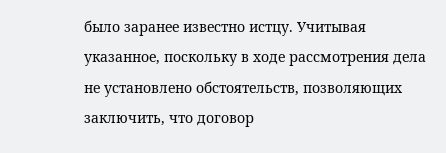было заранее известно истцу. Учитывая указанное, поскольку в ходе рассмотрения дела не установлено обстоятельств, позволяющих заключить, что договор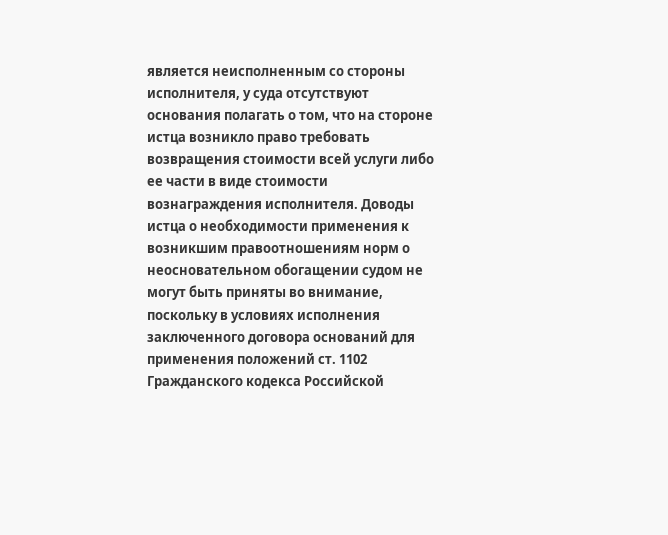является неисполненным со стороны исполнителя, у суда отсутствуют основания полагать о том, что на стороне истца возникло право требовать возвращения стоимости всей услуги либо ее части в виде стоимости вознаграждения исполнителя. Доводы истца о необходимости применения к возникшим правоотношениям норм о неосновательном обогащении судом не могут быть приняты во внимание, поскольку в условиях исполнения заключенного договора оснований для применения положений ст. 1102 Гражданского кодекса Российской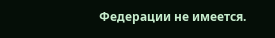Федерации не имеется.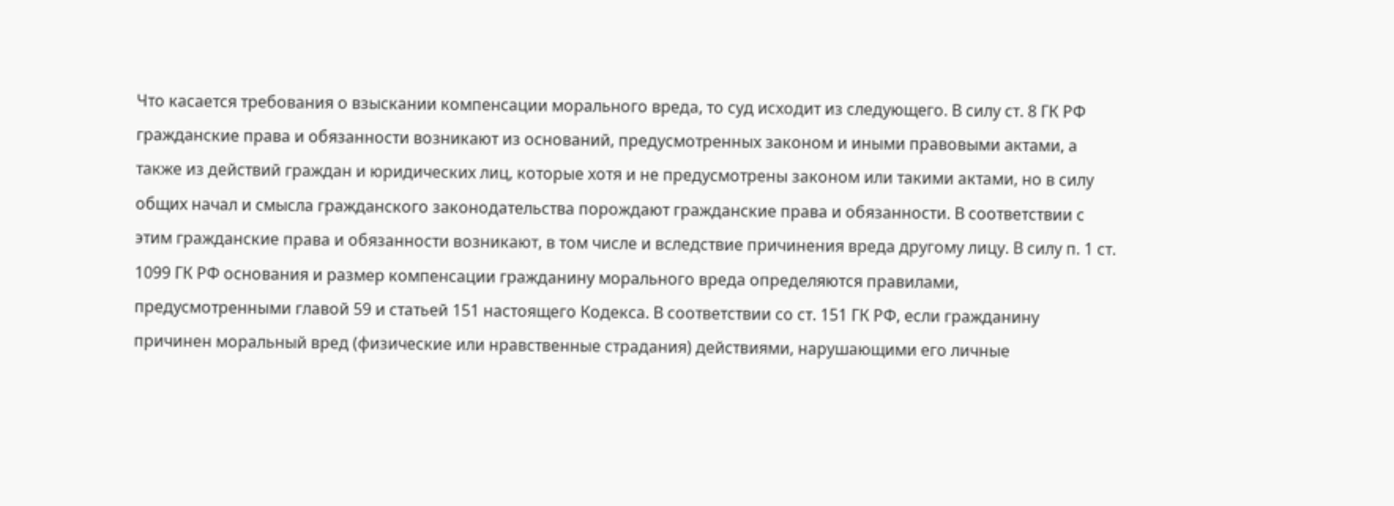Что касается требования о взыскании компенсации морального вреда, то суд исходит из следующего. В силу ст. 8 ГК РФ гражданские права и обязанности возникают из оснований, предусмотренных законом и иными правовыми актами, а также из действий граждан и юридических лиц, которые хотя и не предусмотрены законом или такими актами, но в силу общих начал и смысла гражданского законодательства порождают гражданские права и обязанности. В соответствии с этим гражданские права и обязанности возникают, в том числе и вследствие причинения вреда другому лицу. В силу п. 1 ст. 1099 ГК РФ основания и размер компенсации гражданину морального вреда определяются правилами, предусмотренными главой 59 и статьей 151 настоящего Кодекса. В соответствии со ст. 151 ГК РФ, если гражданину причинен моральный вред (физические или нравственные страдания) действиями, нарушающими его личные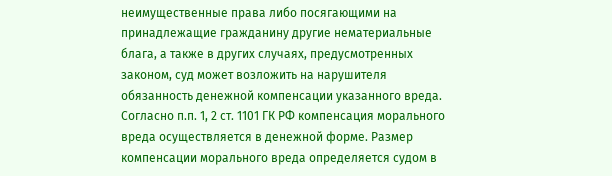неимущественные права либо посягающими на принадлежащие гражданину другие нематериальные блага, а также в других случаях, предусмотренных законом, суд может возложить на нарушителя обязанность денежной компенсации указанного вреда. Согласно п.п. 1, 2 ст. 1101 ГК РФ компенсация морального вреда осуществляется в денежной форме. Размер компенсации морального вреда определяется судом в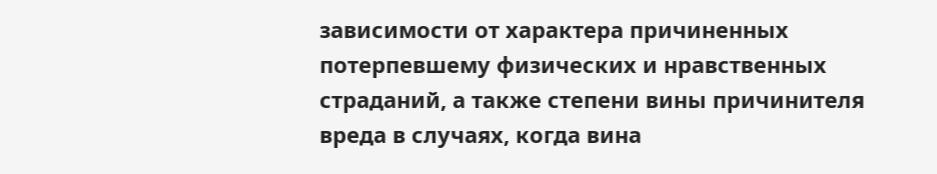зависимости от характера причиненных потерпевшему физических и нравственных страданий, а также степени вины причинителя вреда в случаях, когда вина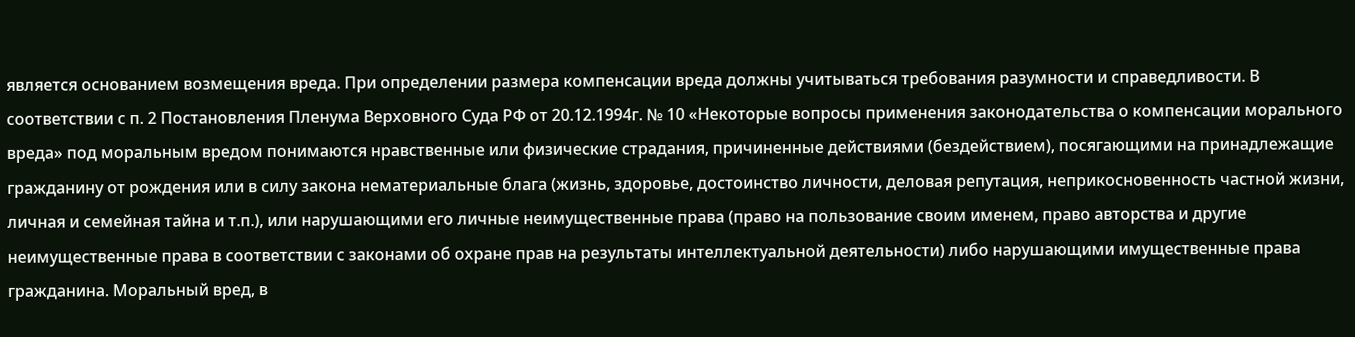является основанием возмещения вреда. При определении размера компенсации вреда должны учитываться требования разумности и справедливости. В соответствии с п. 2 Постановления Пленума Верховного Суда РФ от 20.12.1994г. № 10 «Некоторые вопросы применения законодательства о компенсации морального вреда» под моральным вредом понимаются нравственные или физические страдания, причиненные действиями (бездействием), посягающими на принадлежащие гражданину от рождения или в силу закона нематериальные блага (жизнь, здоровье, достоинство личности, деловая репутация, неприкосновенность частной жизни, личная и семейная тайна и т.п.), или нарушающими его личные неимущественные права (право на пользование своим именем, право авторства и другие неимущественные права в соответствии с законами об охране прав на результаты интеллектуальной деятельности) либо нарушающими имущественные права гражданина. Моральный вред, в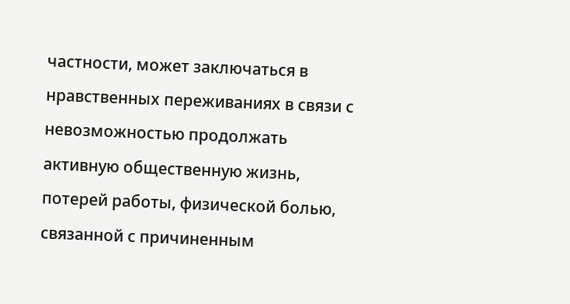частности, может заключаться в нравственных переживаниях в связи с невозможностью продолжать активную общественную жизнь, потерей работы, физической болью, связанной с причиненным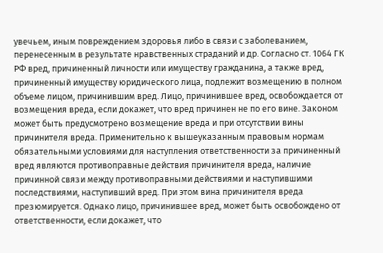увечьем, иным повреждением здоровья либо в связи с заболеванием, перенесенным в результате нравственных страданий и др. Согласно ст. 1064 ГК РФ вред, причиненный личности или имуществу гражданина, а также вред, причиненный имуществу юридического лица, подлежит возмещению в полном объеме лицом, причинившим вред. Лицо, причинившее вред, освобождается от возмещения вреда, если докажет, что вред причинен не по его вине. Законом может быть предусмотрено возмещение вреда и при отсутствии вины причинителя вреда. Применительно к вышеуказанным правовым нормам обязательными условиями для наступления ответственности за причиненный вред являются противоправные действия причинителя вреда, наличие причинной связи между противоправными действиями и наступившими последствиями, наступивший вред. При этом вина причинителя вреда презюмируется. Однако лицо, причинившее вред, может быть освобождено от ответственности, если докажет, что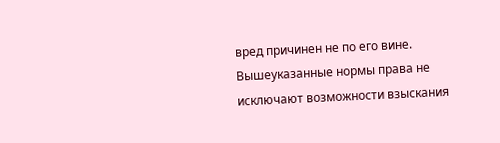вред причинен не по его вине. Вышеуказанные нормы права не исключают возможности взыскания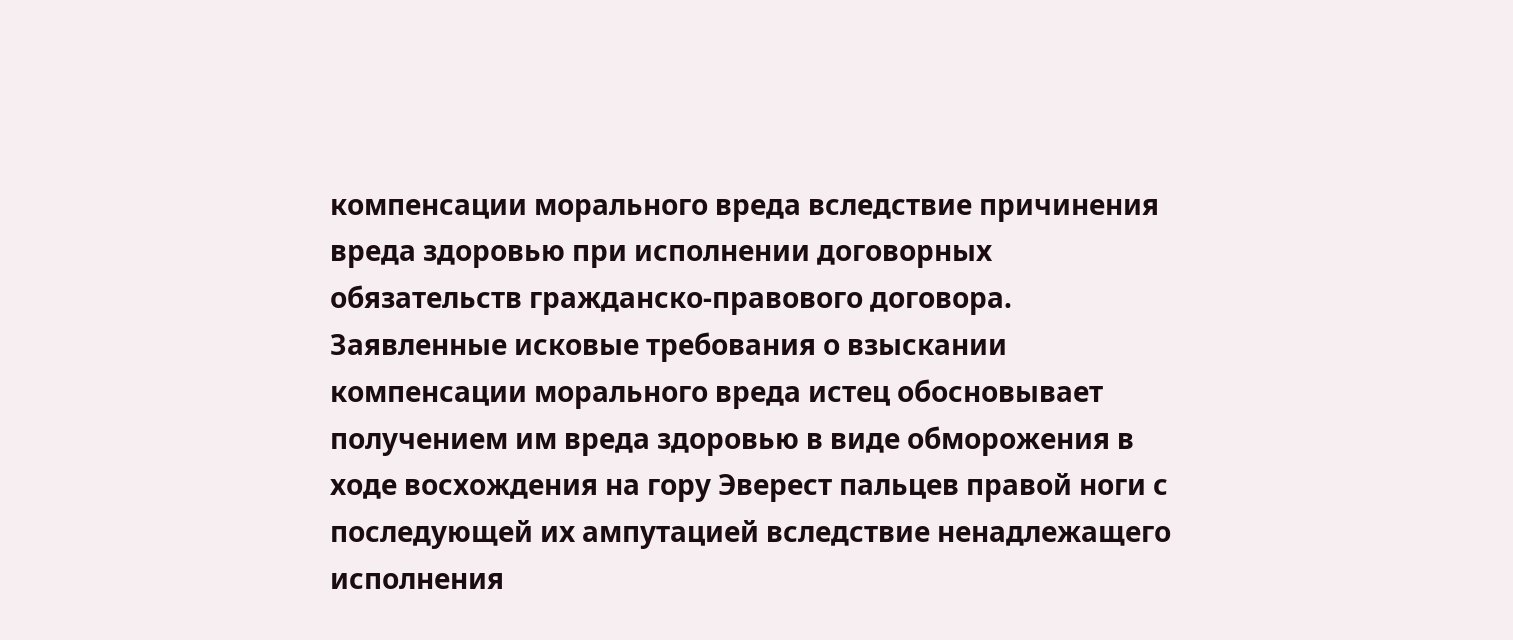компенсации морального вреда вследствие причинения вреда здоровью при исполнении договорных обязательств гражданско-правового договора. Заявленные исковые требования о взыскании компенсации морального вреда истец обосновывает получением им вреда здоровью в виде обморожения в ходе восхождения на гору Эверест пальцев правой ноги с последующей их ампутацией вследствие ненадлежащего исполнения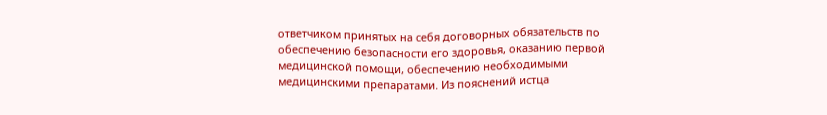ответчиком принятых на себя договорных обязательств по обеспечению безопасности его здоровья, оказанию первой медицинской помощи, обеспечению необходимыми медицинскими препаратами. Из пояснений истца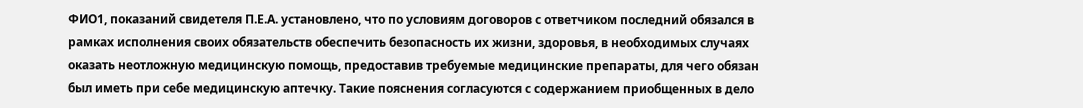ФИО1, показаний свидетеля П.Е.А. установлено, что по условиям договоров с ответчиком последний обязался в рамках исполнения своих обязательств обеспечить безопасность их жизни, здоровья, в необходимых случаях оказать неотложную медицинскую помощь, предоставив требуемые медицинские препараты, для чего обязан был иметь при себе медицинскую аптечку. Такие пояснения согласуются с содержанием приобщенных в дело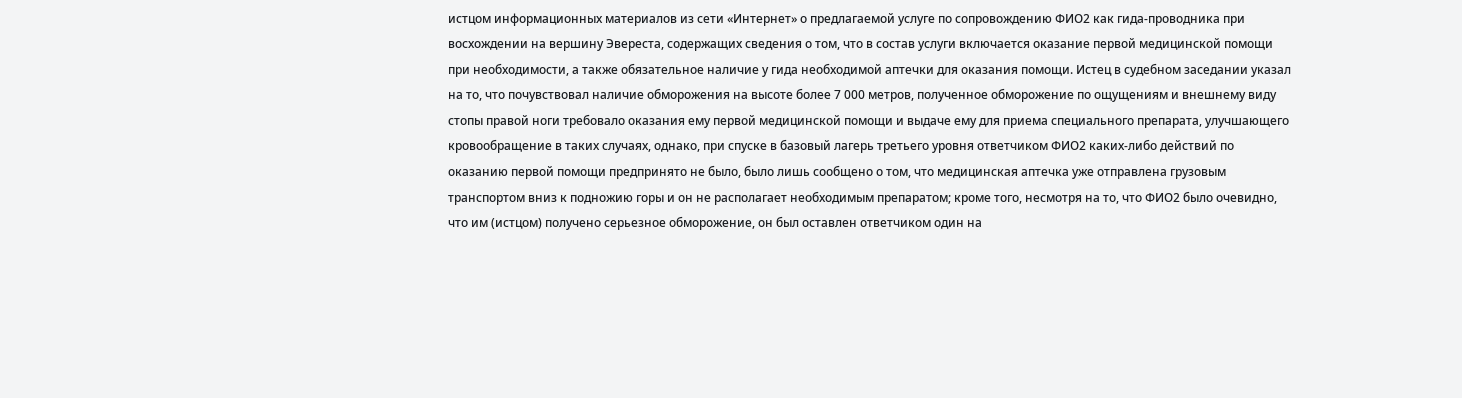истцом информационных материалов из сети «Интернет» о предлагаемой услуге по сопровождению ФИО2 как гида-проводника при восхождении на вершину Эвереста, содержащих сведения о том, что в состав услуги включается оказание первой медицинской помощи при необходимости, а также обязательное наличие у гида необходимой аптечки для оказания помощи. Истец в судебном заседании указал на то, что почувствовал наличие обморожения на высоте более 7 000 метров, полученное обморожение по ощущениям и внешнему виду стопы правой ноги требовало оказания ему первой медицинской помощи и выдаче ему для приема специального препарата, улучшающего кровообращение в таких случаях, однако, при спуске в базовый лагерь третьего уровня ответчиком ФИО2 каких-либо действий по оказанию первой помощи предпринято не было, было лишь сообщено о том, что медицинская аптечка уже отправлена грузовым транспортом вниз к подножию горы и он не располагает необходимым препаратом; кроме того, несмотря на то, что ФИО2 было очевидно, что им (истцом) получено серьезное обморожение, он был оставлен ответчиком один на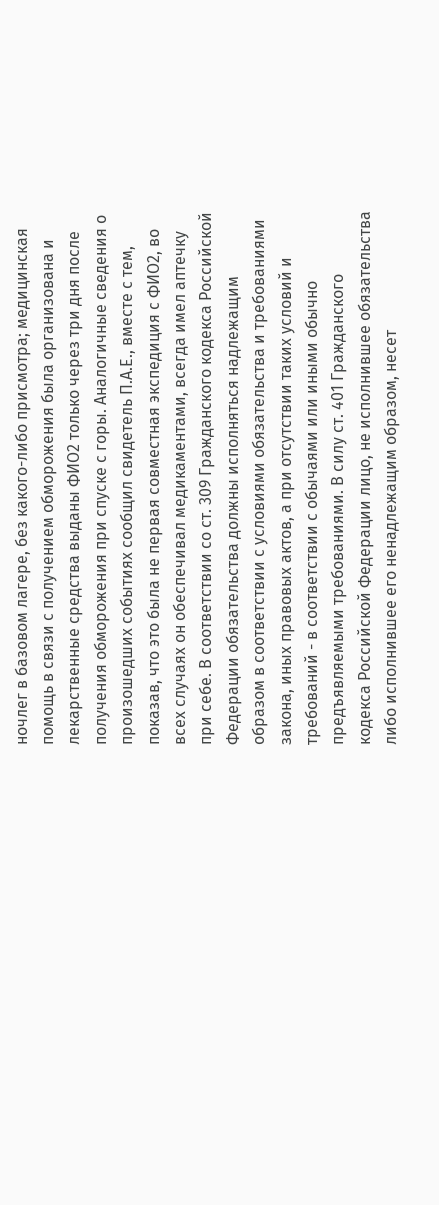ночлег в базовом лагере, без какого-либо присмотра; медицинская помощь в связи с получением обморожения была организована и лекарственные средства выданы ФИО2 только через три дня после получения обморожения при спуске с горы. Аналогичные сведения о произошедших событиях сообщил свидетель П.А.Е., вместе с тем, показав, что это была не первая совместная экспедиция с ФИО2, во всех случаях он обеспечивал медикаментами, всегда имел аптечку при себе. В соответствии со ст. 309 Гражданского кодекса Российской Федерации обязательства должны исполняться надлежащим образом в соответствии с условиями обязательства и требованиями закона, иных правовых актов, а при отсутствии таких условий и требований - в соответствии с обычаями или иными обычно предъявляемыми требованиями. В силу ст. 401 Гражданского кодекса Российской Федерации лицо, не исполнившее обязательства либо исполнившее его ненадлежащим образом, несет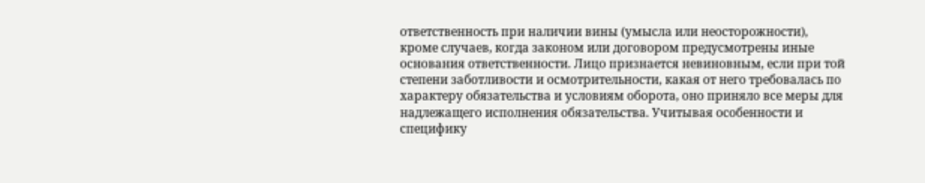ответственность при наличии вины (умысла или неосторожности), кроме случаев, когда законом или договором предусмотрены иные основания ответственности. Лицо признается невиновным, если при той степени заботливости и осмотрительности, какая от него требовалась по характеру обязательства и условиям оборота, оно приняло все меры для надлежащего исполнения обязательства. Учитывая особенности и специфику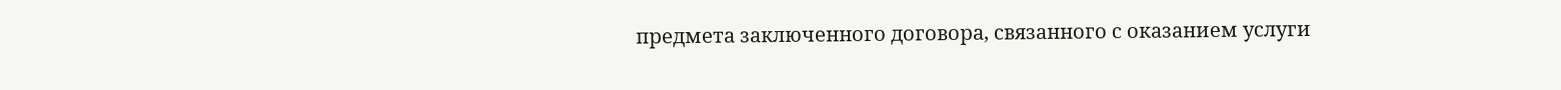предмета заключенного договора, связанного с оказанием услуги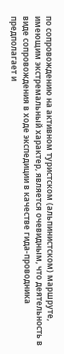по сопровождению на активном туристском (альпинистском) маршруте, имеющим экстремальный характер, является очевидным, что деятельность в виде сопровождения в ходе экспедиции в качестве гида-проводника предполагает и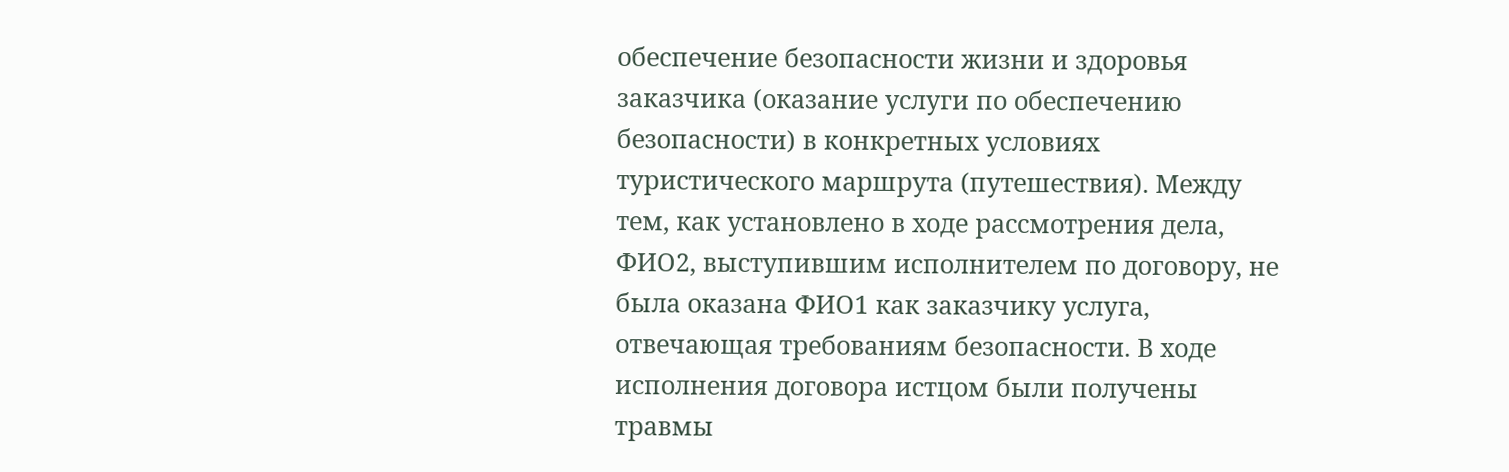обеспечение безопасности жизни и здоровья заказчика (оказание услуги по обеспечению безопасности) в конкретных условиях туристического маршрута (путешествия). Между тем, как установлено в ходе рассмотрения дела, ФИО2, выступившим исполнителем по договору, не была оказана ФИО1 как заказчику услуга, отвечающая требованиям безопасности. В ходе исполнения договора истцом были получены травмы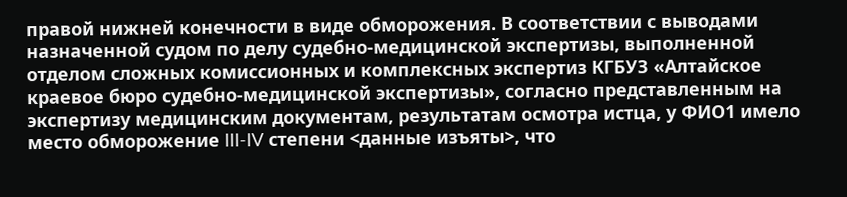правой нижней конечности в виде обморожения. В соответствии с выводами назначенной судом по делу судебно-медицинской экспертизы, выполненной отделом сложных комиссионных и комплексных экспертиз КГБУЗ «Алтайское краевое бюро судебно-медицинской экспертизы», согласно представленным на экспертизу медицинским документам, результатам осмотра истца, у ФИО1 имело место обморожение III-IV степени <данные изъяты>, что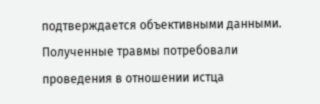подтверждается объективными данными. Полученные травмы потребовали проведения в отношении истца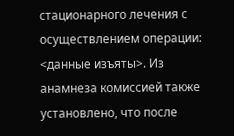стационарного лечения с осуществлением операции: <данные изъяты>. Из анамнеза комиссией также установлено, что после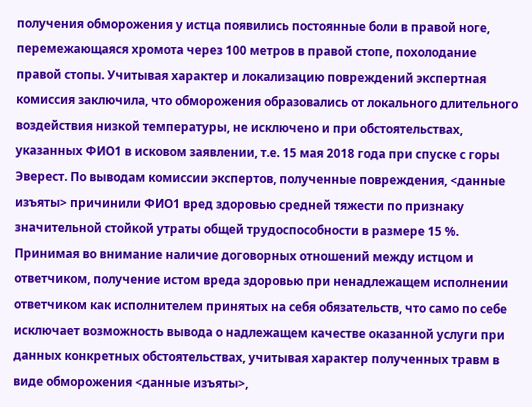получения обморожения у истца появились постоянные боли в правой ноге, перемежающаяся хромота через 100 метров в правой стопе, похолодание правой стопы. Учитывая характер и локализацию повреждений экспертная комиссия заключила, что обморожения образовались от локального длительного воздействия низкой температуры, не исключено и при обстоятельствах, указанных ФИО1 в исковом заявлении, т.е. 15 мая 2018 года при спуске с горы Эверест. По выводам комиссии экспертов, полученные повреждения, <данные изъяты> причинили ФИО1 вред здоровью средней тяжести по признаку значительной стойкой утраты общей трудоспособности в размере 15 %. Принимая во внимание наличие договорных отношений между истцом и ответчиком, получение истом вреда здоровью при ненадлежащем исполнении ответчиком как исполнителем принятых на себя обязательств, что само по себе исключает возможность вывода о надлежащем качестве оказанной услуги при данных конкретных обстоятельствах, учитывая характер полученных травм в виде обморожения <данные изъяты>,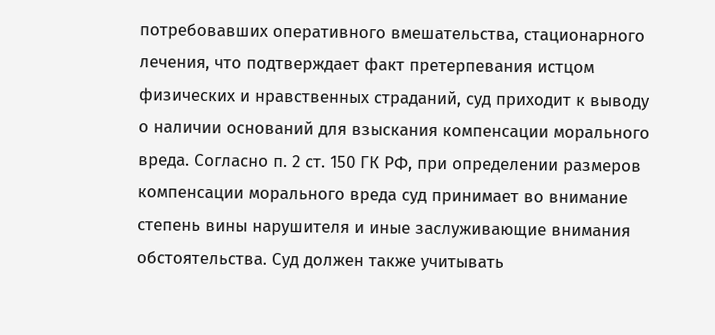потребовавших оперативного вмешательства, стационарного лечения, что подтверждает факт претерпевания истцом физических и нравственных страданий, суд приходит к выводу о наличии оснований для взыскания компенсации морального вреда. Согласно п. 2 ст. 150 ГК РФ, при определении размеров компенсации морального вреда суд принимает во внимание степень вины нарушителя и иные заслуживающие внимания обстоятельства. Суд должен также учитывать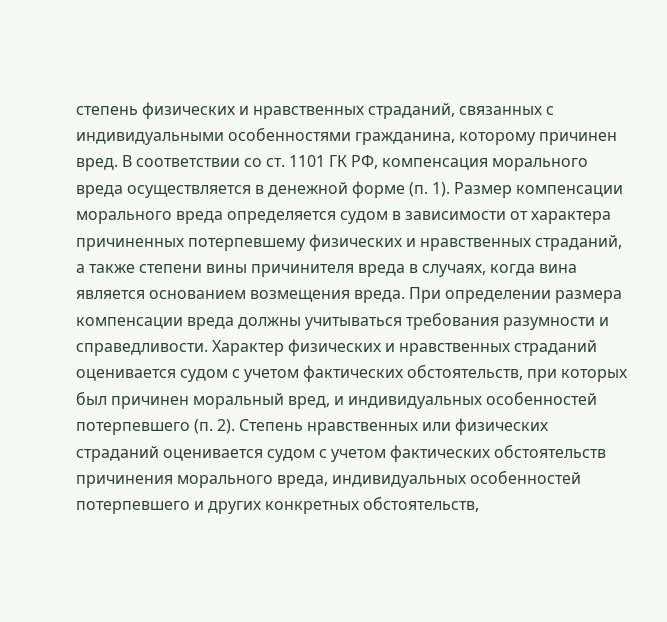степень физических и нравственных страданий, связанных с индивидуальными особенностями гражданина, которому причинен вред. В соответствии со ст. 1101 ГК РФ, компенсация морального вреда осуществляется в денежной форме (п. 1). Размер компенсации морального вреда определяется судом в зависимости от характера причиненных потерпевшему физических и нравственных страданий, а также степени вины причинителя вреда в случаях, когда вина является основанием возмещения вреда. При определении размера компенсации вреда должны учитываться требования разумности и справедливости. Характер физических и нравственных страданий оценивается судом с учетом фактических обстоятельств, при которых был причинен моральный вред, и индивидуальных особенностей потерпевшего (п. 2). Степень нравственных или физических страданий оценивается судом с учетом фактических обстоятельств причинения морального вреда, индивидуальных особенностей потерпевшего и других конкретных обстоятельств,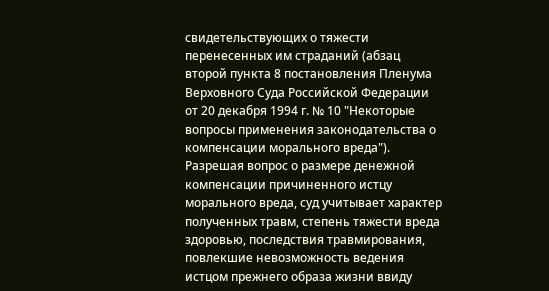свидетельствующих о тяжести перенесенных им страданий (абзац второй пункта 8 постановления Пленума Верховного Суда Российской Федерации от 20 декабря 1994 г. № 10 "Некоторые вопросы применения законодательства о компенсации морального вреда"). Разрешая вопрос о размере денежной компенсации причиненного истцу морального вреда, суд учитывает характер полученных травм, степень тяжести вреда здоровью, последствия травмирования, повлекшие невозможность ведения истцом прежнего образа жизни ввиду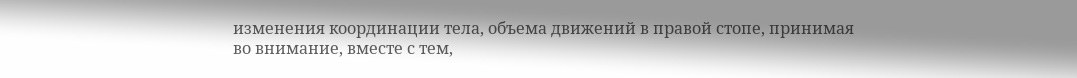изменения координации тела, объема движений в правой стопе, принимая во внимание, вместе с тем,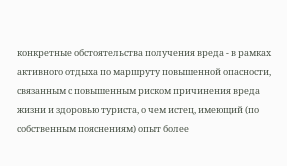конкретные обстоятельства получения вреда - в рамках активного отдыха по маршруту повышенной опасности, связанным с повышенным риском причинения вреда жизни и здоровью туриста, о чем истец, имеющий (по собственным пояснениям) опыт более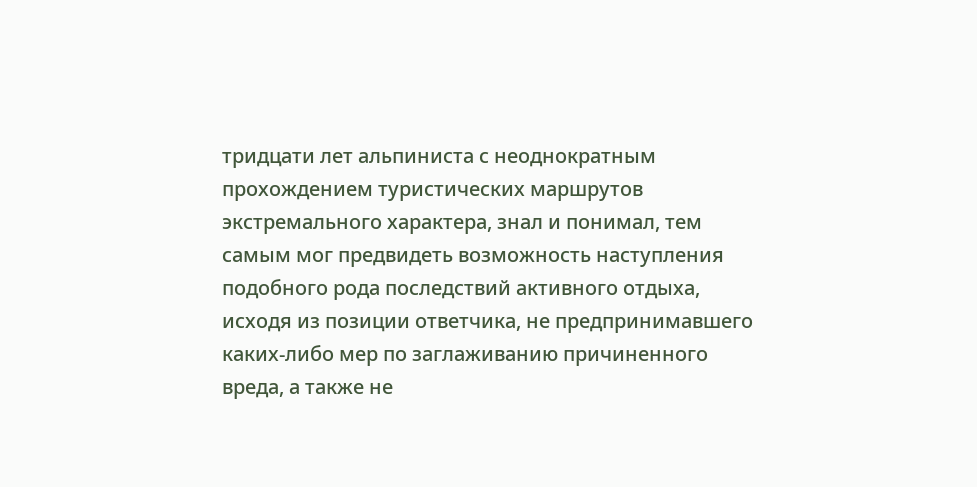тридцати лет альпиниста с неоднократным прохождением туристических маршрутов экстремального характера, знал и понимал, тем самым мог предвидеть возможность наступления подобного рода последствий активного отдыха, исходя из позиции ответчика, не предпринимавшего каких-либо мер по заглаживанию причиненного вреда, а также не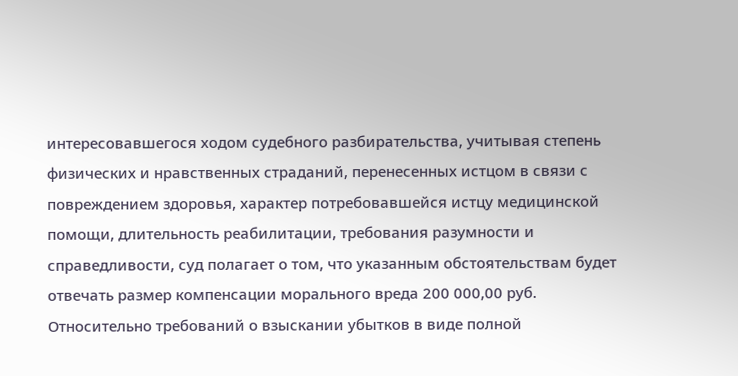интересовавшегося ходом судебного разбирательства, учитывая степень физических и нравственных страданий, перенесенных истцом в связи с повреждением здоровья, характер потребовавшейся истцу медицинской помощи, длительность реабилитации, требования разумности и справедливости, суд полагает о том, что указанным обстоятельствам будет отвечать размер компенсации морального вреда 200 000,00 руб. Относительно требований о взыскании убытков в виде полной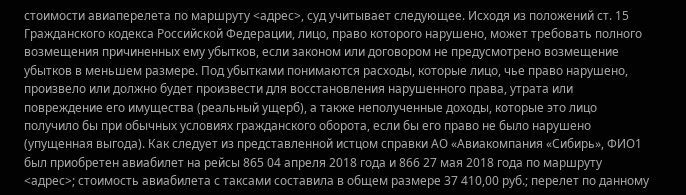стоимости авиаперелета по маршруту <адрес>, суд учитывает следующее. Исходя из положений ст. 15 Гражданского кодекса Российской Федерации, лицо, право которого нарушено, может требовать полного возмещения причиненных ему убытков, если законом или договором не предусмотрено возмещение убытков в меньшем размере. Под убытками понимаются расходы, которые лицо, чье право нарушено, произвело или должно будет произвести для восстановления нарушенного права, утрата или повреждение его имущества (реальный ущерб), а также неполученные доходы, которые это лицо получило бы при обычных условиях гражданского оборота, если бы его право не было нарушено (упущенная выгода). Как следует из представленной истцом справки АО «Авиакомпания «Сибирь», ФИО1 был приобретен авиабилет на рейсы 865 04 апреля 2018 года и 866 27 мая 2018 года по маршруту <адрес>; стоимость авиабилета с таксами составила в общем размере 37 410,00 руб.; перелет по данному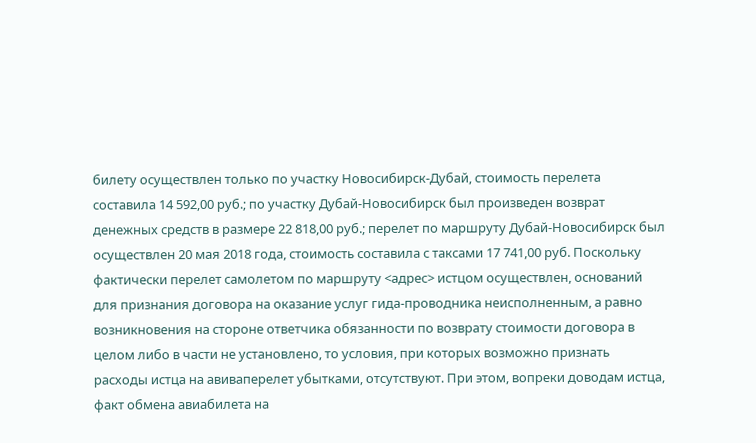билету осуществлен только по участку Новосибирск-Дубай, стоимость перелета составила 14 592,00 руб.; по участку Дубай-Новосибирск был произведен возврат денежных средств в размере 22 818,00 руб.; перелет по маршруту Дубай-Новосибирск был осуществлен 20 мая 2018 года, стоимость составила с таксами 17 741,00 руб. Поскольку фактически перелет самолетом по маршруту <адрес> истцом осуществлен, оснований для признания договора на оказание услуг гида-проводника неисполненным, а равно возникновения на стороне ответчика обязанности по возврату стоимости договора в целом либо в части не установлено, то условия, при которых возможно признать расходы истца на авиваперелет убытками, отсутствуют. При этом, вопреки доводам истца, факт обмена авиабилета на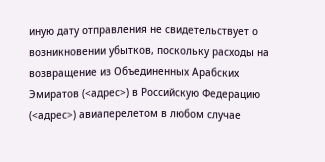иную дату отправления не свидетельствует о возникновении убытков, поскольку расходы на возвращение из Объединенных Арабских Эмиратов (<адрес>) в Российскую Федерацию (<адрес>) авиаперелетом в любом случае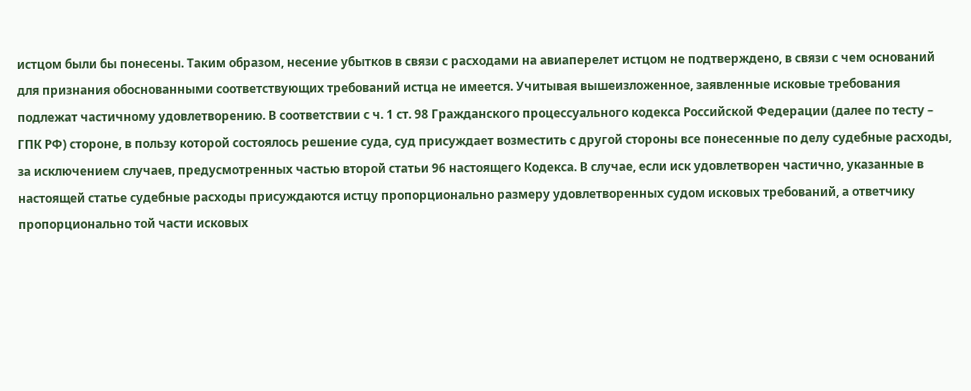истцом были бы понесены. Таким образом, несение убытков в связи с расходами на авиаперелет истцом не подтверждено, в связи с чем оснований для признания обоснованными соответствующих требований истца не имеется. Учитывая вышеизложенное, заявленные исковые требования подлежат частичному удовлетворению. В соответствии с ч. 1 ст. 98 Гражданского процессуального кодекса Российской Федерации (далее по тесту – ГПК РФ) стороне, в пользу которой состоялось решение суда, суд присуждает возместить с другой стороны все понесенные по делу судебные расходы, за исключением случаев, предусмотренных частью второй статьи 96 настоящего Кодекса. В случае, если иск удовлетворен частично, указанные в настоящей статье судебные расходы присуждаются истцу пропорционально размеру удовлетворенных судом исковых требований, а ответчику пропорционально той части исковых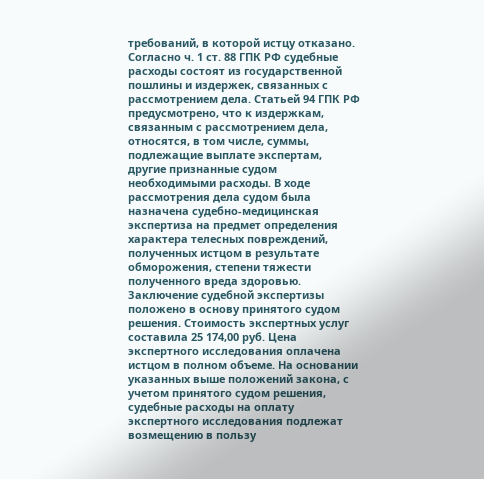требований, в которой истцу отказано. Согласно ч. 1 ст. 88 ГПК РФ судебные расходы состоят из государственной пошлины и издержек, связанных с рассмотрением дела. Статьей 94 ГПК РФ предусмотрено, что к издержкам, связанным с рассмотрением дела, относятся, в том числе, суммы, подлежащие выплате экспертам, другие признанные судом необходимыми расходы. В ходе рассмотрения дела судом была назначена судебно-медицинская экспертиза на предмет определения характера телесных повреждений, полученных истцом в результате обморожения, степени тяжести полученного вреда здоровью. Заключение судебной экспертизы положено в основу принятого судом решения. Стоимость экспертных услуг составила 25 174,00 руб. Цена экспертного исследования оплачена истцом в полном объеме. На основании указанных выше положений закона, с учетом принятого судом решения, судебные расходы на оплату экспертного исследования подлежат возмещению в пользу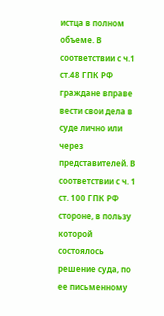истца в полном объеме. В соответствии с ч.1 ст.48 ГПК РФ граждане вправе вести свои дела в суде лично или через представителей. В соответствии с ч. 1 ст. 100 ГПК РФ стороне, в пользу которой состоялось решение суда, по ее письменному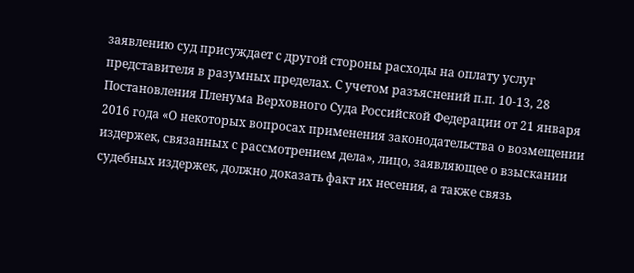заявлению суд присуждает с другой стороны расходы на оплату услуг представителя в разумных пределах. С учетом разъяснений п.п. 10-13, 28 Постановления Пленума Верховного Суда Российской Федерации от 21 января 2016 года «О некоторых вопросах применения законодательства о возмещении издержек, связанных с рассмотрением дела», лицо, заявляющее о взыскании судебных издержек, должно доказать факт их несения, а также связь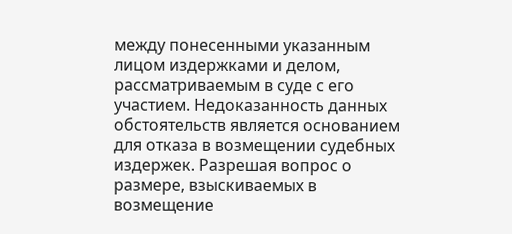между понесенными указанным лицом издержками и делом, рассматриваемым в суде с его участием. Недоказанность данных обстоятельств является основанием для отказа в возмещении судебных издержек. Разрешая вопрос о размере, взыскиваемых в возмещение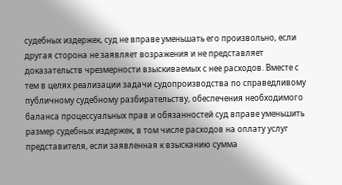судебных издержек, суд не вправе уменьшать его произвольно, если другая сторона не заявляет возражения и не представляет доказательств чрезмерности взыскиваемых с нее расходов. Вместе с тем в целях реализации задачи судопроизводства по справедливому публичному судебному разбирательству, обеспечения необходимого баланса процессуальных прав и обязанностей суд вправе уменьшить размер судебных издержек, в том числе расходов на оплату услуг представителя, если заявленная к взысканию сумма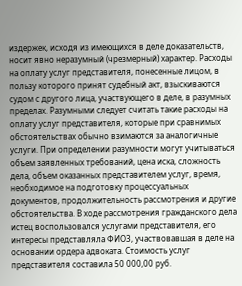издержек, исходя из имеющихся в деле доказательств, носит явно неразумный (чрезмерный) характер. Расходы на оплату услуг представителя, понесенные лицом, в пользу которого принят судебный акт, взыскиваются судом с другого лица, участвующего в деле, в разумных пределах. Разумными следует считать такие расходы на оплату услуг представителя, которые при сравнимых обстоятельствах обычно взимаются за аналогичные услуги. При определении разумности могут учитываться объем заявленных требований, цена иска, сложность дела, объем оказанных представителем услуг, время, необходимое на подготовку процессуальных документов, продолжительность рассмотрения и другие обстоятельства. В ходе рассмотрения гражданского дела истец воспользовался услугами представителя, его интересы представляла ФИО3, участвовавшая в деле на основании ордера адвоката. Стоимость услуг представителя составила 50 000,00 руб.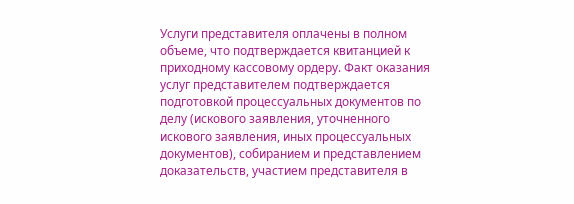Услуги представителя оплачены в полном объеме, что подтверждается квитанцией к приходному кассовому ордеру. Факт оказания услуг представителем подтверждается подготовкой процессуальных документов по делу (искового заявления, уточненного искового заявления, иных процессуальных документов), собиранием и представлением доказательств, участием представителя в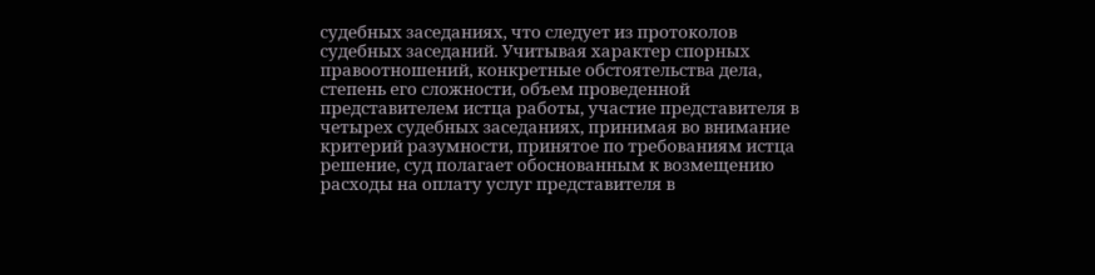судебных заседаниях, что следует из протоколов судебных заседаний. Учитывая характер спорных правоотношений, конкретные обстоятельства дела, степень его сложности, объем проведенной представителем истца работы, участие представителя в четырех судебных заседаниях, принимая во внимание критерий разумности, принятое по требованиям истца решение, суд полагает обоснованным к возмещению расходы на оплату услуг представителя в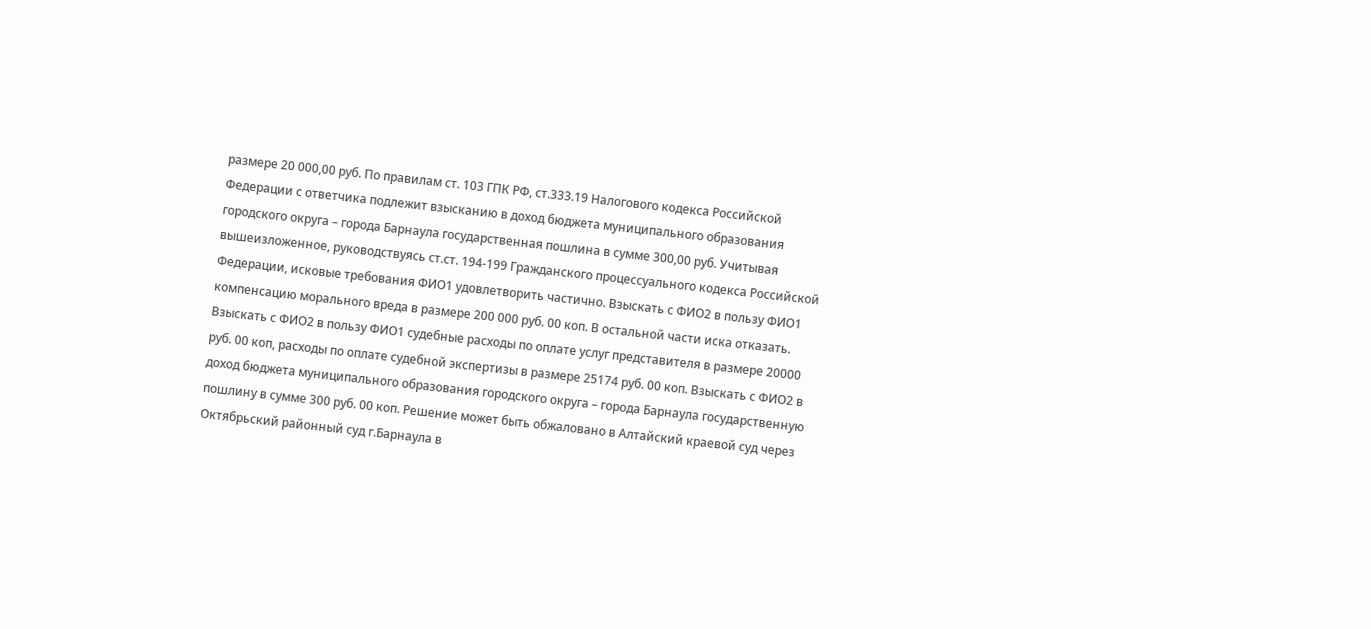размере 20 000,00 руб. По правилам ст. 103 ГПК РФ, ст.333.19 Налогового кодекса Российской Федерации с ответчика подлежит взысканию в доход бюджета муниципального образования городского округа – города Барнаула государственная пошлина в сумме 300,00 руб. Учитывая вышеизложенное, руководствуясь ст.ст. 194-199 Гражданского процессуального кодекса Российской Федерации, исковые требования ФИО1 удовлетворить частично. Взыскать с ФИО2 в пользу ФИО1 компенсацию морального вреда в размере 200 000 руб. 00 коп. В остальной части иска отказать. Взыскать с ФИО2 в пользу ФИО1 судебные расходы по оплате услуг представителя в размере 20000 руб. 00 коп, расходы по оплате судебной экспертизы в размере 25174 руб. 00 коп. Взыскать с ФИО2 в доход бюджета муниципального образования городского округа – города Барнаула государственную пошлину в сумме 300 руб. 00 коп. Решение может быть обжаловано в Алтайский краевой суд через Октябрьский районный суд г.Барнаула в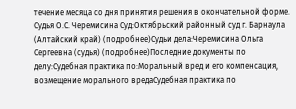течение месяца со дня принятия решения в окончательной форме. Судья О.С. Черемисина Суд:Октябрьский районный суд г. Барнаула (Алтайский край) (подробнее)Судьи дела:Черемисина Ольга Сергеевна (судья) (подробнее)Последние документы по делу:Судебная практика по:Моральный вред и его компенсация, возмещение морального вредаСудебная практика по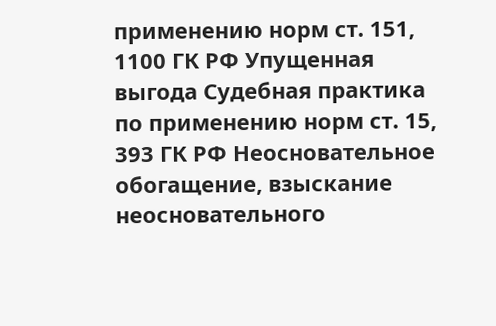применению норм ст. 151, 1100 ГК РФ Упущенная выгода Судебная практика по применению норм ст. 15, 393 ГК РФ Неосновательное обогащение, взыскание неосновательного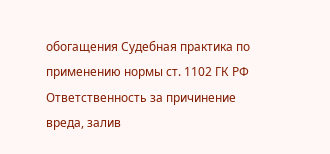обогащения Судебная практика по применению нормы ст. 1102 ГК РФ Ответственность за причинение вреда, залив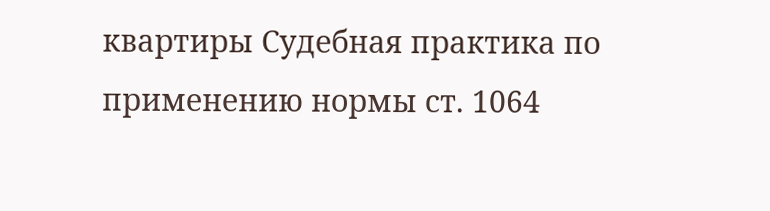квартиры Судебная практика по применению нормы ст. 1064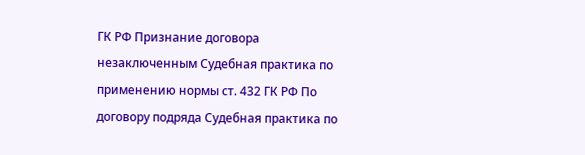ГК РФ Признание договора незаключенным Судебная практика по применению нормы ст. 432 ГК РФ По договору подряда Судебная практика по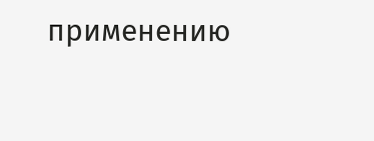применению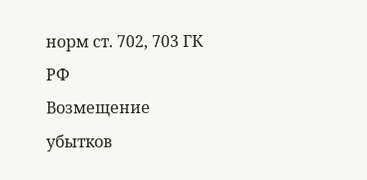норм ст. 702, 703 ГК РФ
Возмещение убытков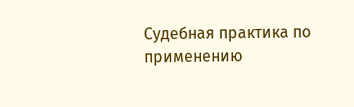Судебная практика по применению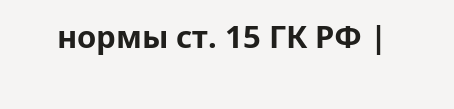нормы ст. 15 ГК РФ |